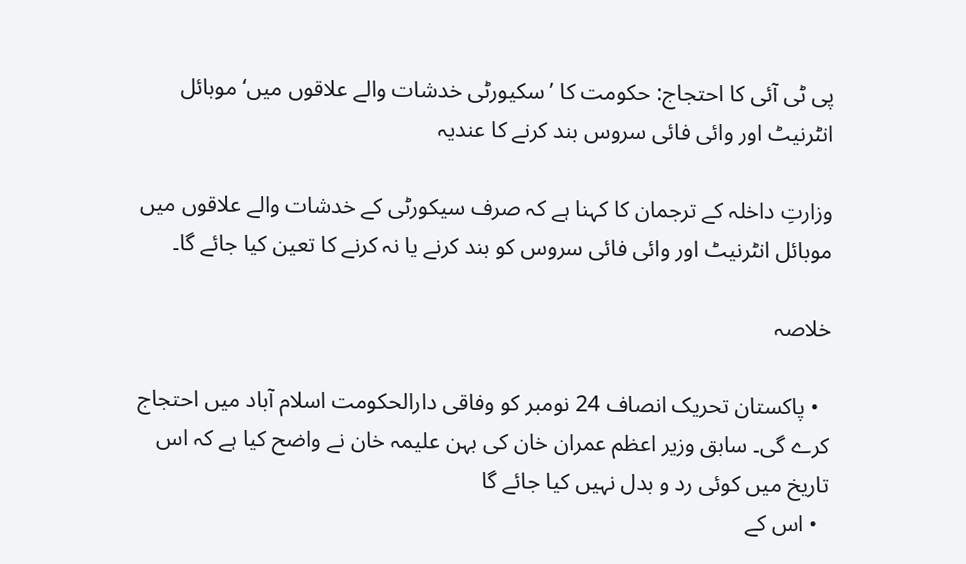پی ٹی آئی کا احتجاج: حکومت کا ’سکیورٹی خدشات والے علاقوں میں‘ موبائل انٹرنیٹ اور وائی فائی سروس بند کرنے کا عندیہ

وزارتِ داخلہ کے ترجمان کا کہنا ہے کہ صرف سیکورٹی کے خدشات والے علاقوں میں موبائل انٹرنیٹ اور وائی فائی سروس کو بند کرنے یا نہ کرنے کا تعین کیا جائے گا۔

خلاصہ

  • پاکستان تحریک انصاف 24 نومبر کو وفاقی دارالحکومت اسلام آباد میں احتجاج کرے گی۔ سابق وزیر اعظم عمران خان کی بہن علیمہ خان نے واضح کیا ہے کہ اس تاریخ میں کوئی رد و بدل نہیں کیا جائے گا
  • اس کے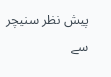پیش نظر سنیچر سے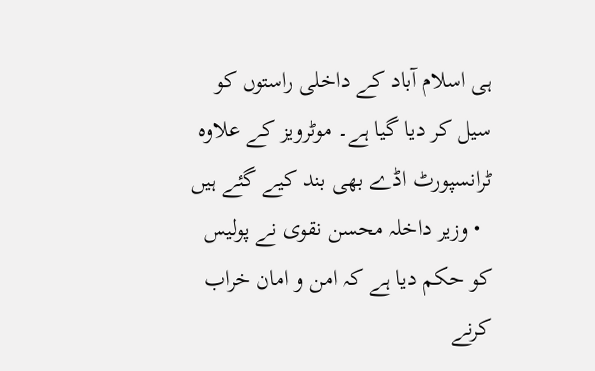ہی اسلام آباد کے داخلی راستوں کو سیل کر دیا گیا ہے۔ موٹرویز کے علاوہ ٹرانسپورٹ اڈے بھی بند کیے گئے ہیں
  • وزیر داخلہ محسن نقوی نے پولیس کو حکم دیا ہے کہ امن و امان خراب کرنے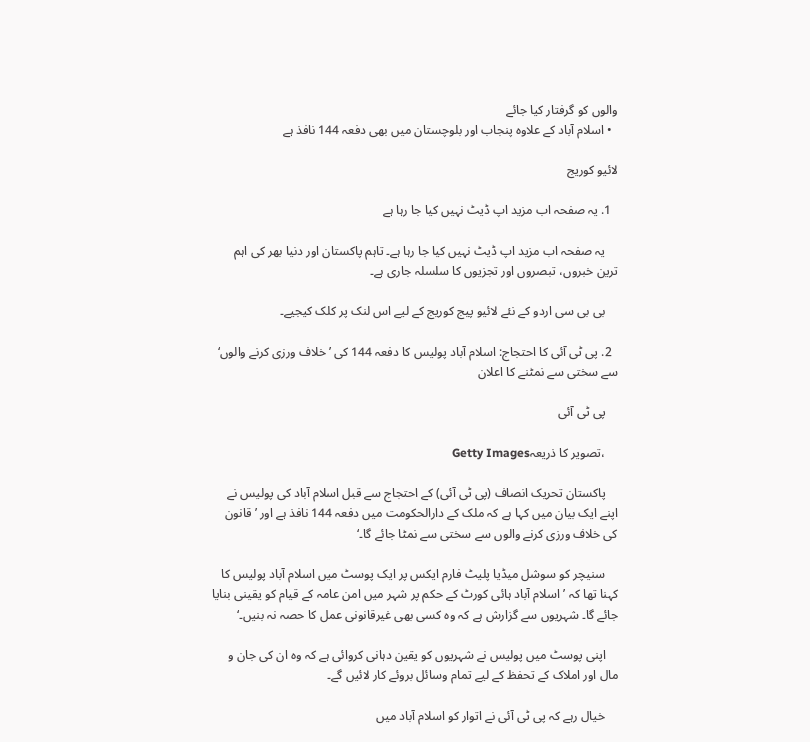والوں کو گرفتار کیا جائے
  • اسلام آباد کے علاوہ پنجاب اور بلوچستان میں بھی دفعہ 144 نافذ ہے

لائیو کوریج

  1. یہ صفحہ اب مزید اپ ڈیٹ نہیں کیا جا رہا ہے

    یہ صفحہ اب مزید اپ ڈیٹ نہیں کیا جا رہا ہے۔ تاہم پاکستان اور دنیا بھر کی اہم ترین خبروں، تبصروں اور تجزیوں کا سلسلہ جاری ہے۔

    بی بی سی اردو کے نئے لائیو پیج کوریج کے لیے اس لنک پر کلک کیجیے۔

  2. پی ٹی آئی کا احتجاج: اسلام آباد پولیس کا دفعہ 144 کی ’خلاف ورزی کرنے والوں‘ سے سختی سے نمٹنے کا اعلان

    پی ٹی آئی

    ،تصویر کا ذریعہGetty Images

    پاکستان تحریک انصاف (پی ٹی آئی) کے احتجاج سے قبل اسلام آباد کی پولیس نے اپنے ایک بیان میں کہا ہے کہ ملک کے دارالحکومت میں دفعہ 144 نافذ ہے اور ’قانون کی خلاف ورزی کرنے والوں سے سختی سے نمٹا جائے گا۔‘

    سنیچر کو سوشل میڈیا پلیٹ فارم ایکس پر ایک پوسٹ میں اسلام آباد پولیس کا کہنا تھا کہ ’اسلام آباد ہائی کورٹ کے حکم پر شہر میں امن عامہ کے قیام کو یقینی بنایا جائے گا۔ شہریوں سے گزارش ہے کہ وہ کسی بھی غیرقانونی عمل کا حصہ نہ بنیں۔‘

    اپنی پوسٹ میں پولیس نے شہریوں کو یقین دہانی کروائی ہے کہ وہ ان کی جان و مال اور املاک کے تحفظ کے لیے تمام وسائل بروئے کار لائیں گے۔

    خیال رہے کہ پی ٹی آئی نے اتوار کو اسلام آباد میں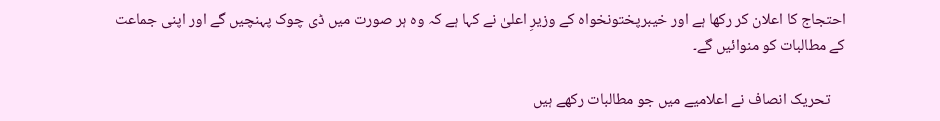احتجاج کا اعلان کر رکھا ہے اور خیبرپختونخواہ کے وزیرِ اعلیٰ نے کہا ہے کہ وہ ہر صورت میں ڈی چوک پہنچیں گے اور اپنی جماعت کے مطالبات کو منوائیں گے۔

    تحریک انصاف نے اعلامیے میں جو مطالبات رکھے ہیں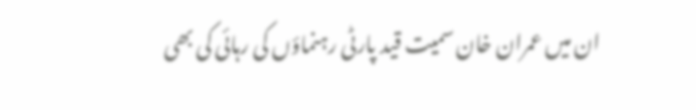ان میں عمران خان سمیت قید پارٹی رہنماؤں کی رہائی کی بھی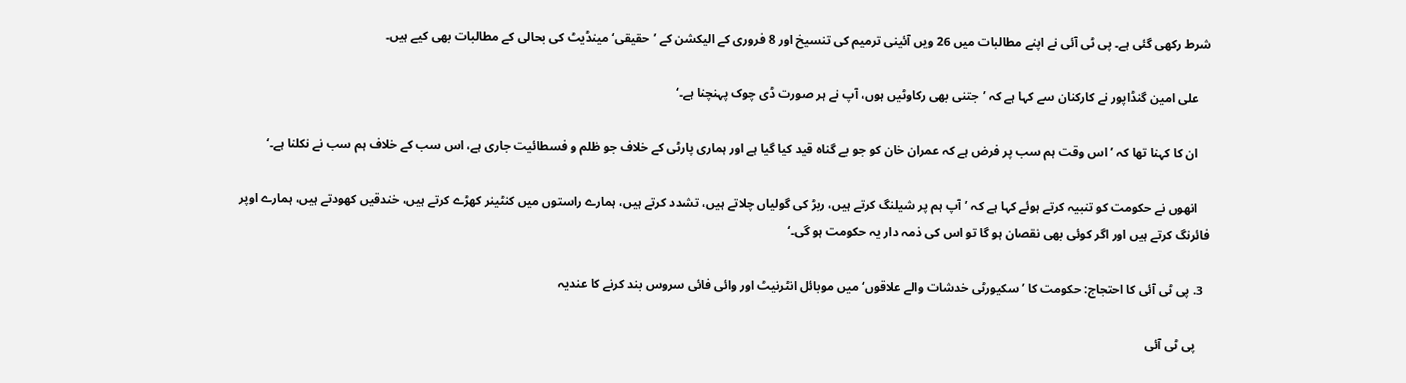شرط رکھی گئی ہے۔ پی ٹی آئی نے اپنے مطالبات میں 26 ویں آئینی ترمیم کی تنسیخ اور 8 فروری کے الیکشن کے ’حقیقی‘ مینڈیٹ کی بحالی کے مطالبات بھی کیے ہیں۔

    علی امین گنڈاپور نے کارکنان سے کہا ہے کہ ’جتنی بھی رکاوٹیں ہوں، آپ نے ہر صورت ڈی چوک پہنچنا ہے۔‘

    ان کا کہنا تھا کہ ’اس وقت ہم سب پر فرض ہے کہ عمران خان کو جو بے گناہ قید کیا گیا ہے اور ہماری پارٹی کے خلاف جو ظلم و فسطائیت جاری ہے، اس سب کے خلاف ہم سب نے نکلنا ہے۔‘

    انھوں نے حکومت کو تنبیہ کرتے ہوئے کہا ہے کہ ’آپ ہم پر شیلنگ کرتے ہیں، ربڑ کی گولیاں چلاتے ہیں، تشدد کرتے ہیں، ہمارے راستوں میں کنٹینر کھڑے کرتے ہیں، خندقیں کھودتے ہیں، ہمارے اوپر فائرنگ کرتے ہیں اور اگر کوئی بھی نقصان ہو گا تو اس کی ذمہ دار یہ حکومت ہو گی۔‘

  3. پی ٹی آئی کا احتجاج: حکومت کا ’سکیورٹی خدشات والے علاقوں‘ میں موبائل انٹرنیٹ اور وائی فائی سروس بند کرنے کا عندیہ

    پی ٹی آئی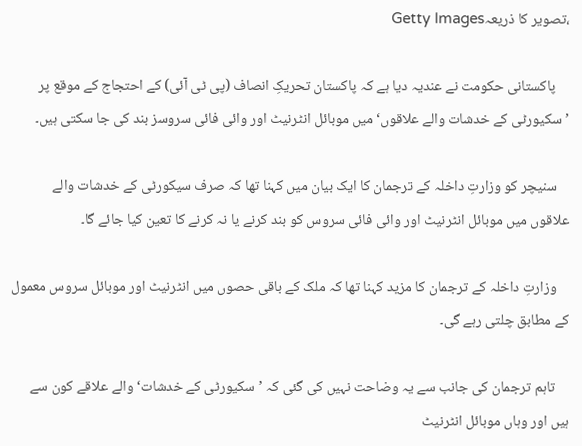،تصویر کا ذریعہGetty Images

    پاکستانی حکومت نے عندیہ دیا ہے کہ پاکستان تحریکِ انصاف (پی ٹی آئی) کے احتجاج کے موقع پر ’سکیورٹی کے خدشات والے علاقوں‘ میں موبائل انٹرنیٹ اور وائی فائی سروسز بند کی جا سکتی ہیں۔

    سنیچر کو وزارتِ داخلہ کے ترجمان کا ایک بیان میں کہنا تھا کہ صرف سیکورٹی کے خدشات والے علاقوں میں موبائل انٹرنیٹ اور وائی فائی سروس کو بند کرنے یا نہ کرنے کا تعین کیا جائے گا۔

    وزارتِ داخلہ کے ترجمان کا مزید کہنا تھا کہ ملک کے باقی حصوں میں انٹرنیٹ اور موبائل سروس معمول کے مطابق چلتی رہے گی۔

    تاہم ترجمان کی جانب سے یہ وضاحت نہیں کی گئی کہ ’سکیورٹی کے خدشات‘ والے علاقے کون سے ہیں اور وہاں موبائل انٹرنیٹ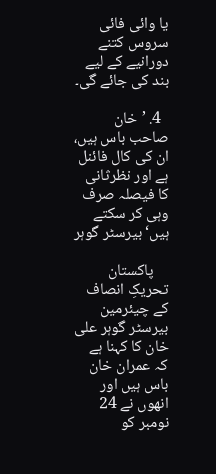یا وائی فائی سروس کتنے دورانیے کے لیے بند کی جائے گی۔

  4. ’خان صاحب باس ہیں، ان کی کال فائنل ہے اور نظرثانی کا فیصلہ صرف وہی کر سکتے ہیں‘ بیرسٹر گوہر

    پاکستان تحریکِ انصاف کے چیئرمین بیرسٹر گوہر علی خان کا کہنا ہے کہ عمران خان باس ہیں اور انھوں نے 24 نومبر کو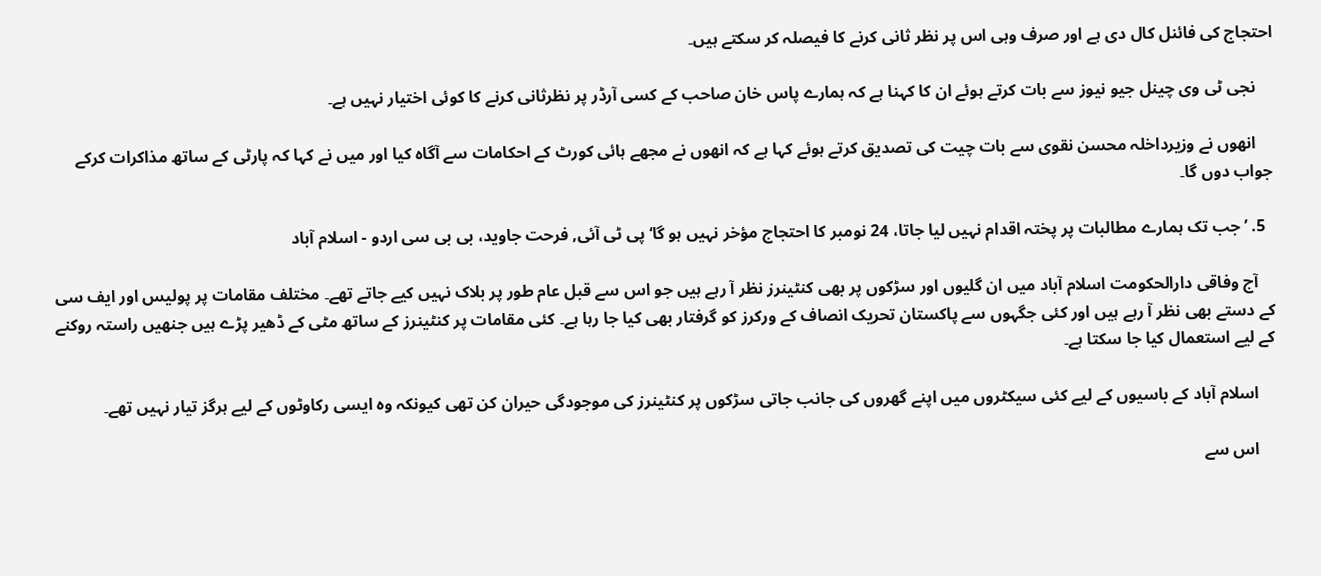احتجاج کی فائنل کال دی ہے اور صرف وہی اس پر نظر ثانی کرنے کا فیصلہ کر سکتے ہیں۔

    نجی ٹی وی چینل جیو نیوز سے بات کرتے ہوئے ان کا کہنا ہے کہ ہمارے پاس خان صاحب کے کسی آرڈر پر نظرثانی کرنے کا کوئی اختیار نہیں ہے۔

    انھوں نے وزیرداخلہ محسن نقوی سے بات چیت کی تصدیق کرتے ہوئے کہا ہے کہ انھوں نے مجھے ہائی کورٹ کے احکامات سے آگاہ کیا اور میں نے کہا کہ پارٹی کے ساتھ مذاکرات کرکے جواب دوں گا۔

  5. ’جب تک ہمارے مطالبات پر پختہ اقدام نہیں لیا جاتا، 24 نومبر کا احتجاج مؤخر نہیں ہو گا‘ پی ٹی آئی, فرحت جاوید، بی بی سی اردو - اسلام آباد

    آج وفاقی دارالحکومت اسلام آباد میں ان گلیوں اور سڑکوں پر بھی کنٹینرز نظر آ رہے ہیں جو اس سے قبل عام طور پر بلاک نہیں کیے جاتے تھے۔ مختلف مقامات پر پولیس اور ایف سی کے دستے بھی نظر آ رہے ہیں اور کئی جگہوں سے پاکستان تحریک انصاف کے ورکرز کو گرفتار بھی کیا جا رہا ہے۔ کئی مقامات پر کنٹینرز کے ساتھ مٹی کے ڈھیر پڑے ہیں جنھیں راستہ روکنے کے لیے استعمال کیا جا سکتا ہے۔

    اسلام آباد کے باسیوں کے لیے کئی سیکٹروں میں اپنے گھروں کی جانب جاتی سڑکوں پر کنٹینرز کی موجودگی حیران کن تھی کیونکہ وہ ایسی رکاوٹوں کے لیے ہرگز تیار نہیں تھے۔

    اس سے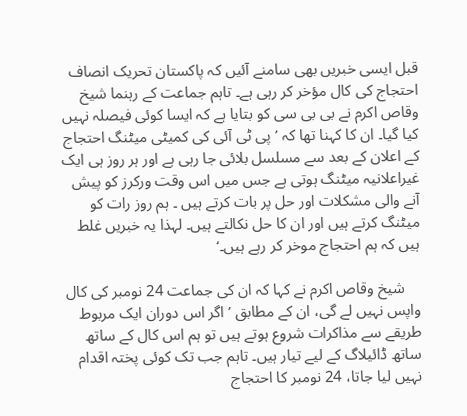قبل ایسی خبریں بھی سامنے آئیں کہ پاکستان تحریک انصاف احتجاج کی کال مؤخر کر رہی ہے۔ تاہم جماعت کے رہنما شیخ وقاص اکرم نے بی بی سی کو بتایا ہے کہ ایسا کوئی فیصلہ نہیں کیا گیا۔ ان کا کہنا تھا کہ ’پی ٹی آئی کی کمیٹی میٹنگ احتجاج کے اعلان کے بعد سے مسلسل بلائی جا رہی ہے اور ہر روز ہی ایک غیراعلانیہ میٹنگ ہوتی ہے جس میں اس وقت ورکرز کو پیش آنے والی مشکلات اور حل پر بات کرتے ہیں ۔ ہم روز رات کو میٹنگ کرتے ہیں اور ان کا حل نکالتے ہیں۔ لہذا یہ خبریں غلط ہیں کہ ہم احتجاج موخر کر رہے ہیں۔‘

    شیخ وقاص اکرم نے کہا کہ ان کی جماعت 24 نومبر کی کال واپس نہیں لے گی، ان کے مطابق ’اگر اس دوران ایک مربوط طریقے سے مذاکرات شروع ہوتے ہیں تو ہم اس کال کے ساتھ ساتھ ڈائیلاگ کے لیے تیار ہیں۔ تاہم جب تک کوئی پختہ اقدام نہیں لیا جاتا، 24 نومبر کا احتجاج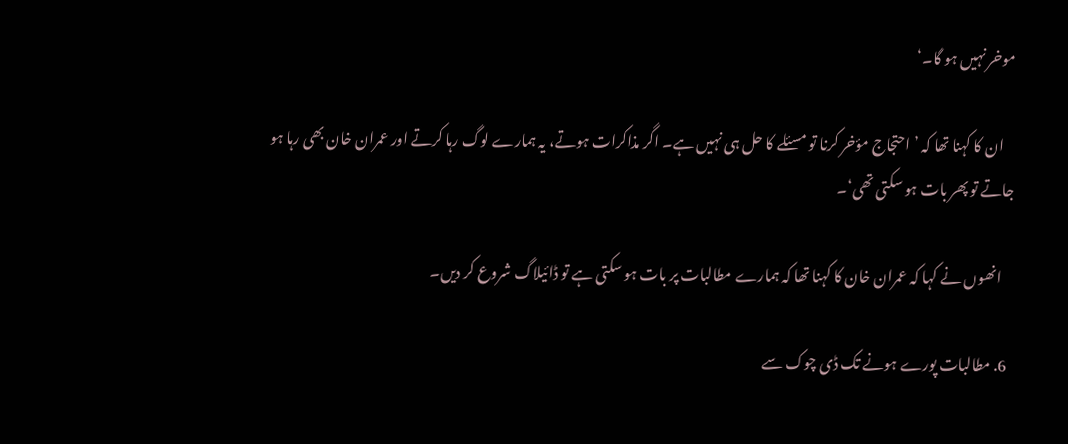موخر نہیں ہو گا۔‘

    ان کا کہنا تھا کہ ’احتجاج مؤخر کرنا تو مسئلے کا حل ہی نہیں ہے۔ اگر مذاکرات ہوتے، یہ ہمارے لوگ رہا کرتے اور عمران خان بھی رہا ہو جاتے تو پھر بات ہو سکتی تھی‘۔

    انھوں نے کہا کہ عمران خان کا کہنا تھا کہ ہمارے مطالبات پر بات ہو سکتی ہے تو ڈائیلاگ شروع کر دیں۔

  6. مطالبات پورے ہونے تک ڈی چوک سے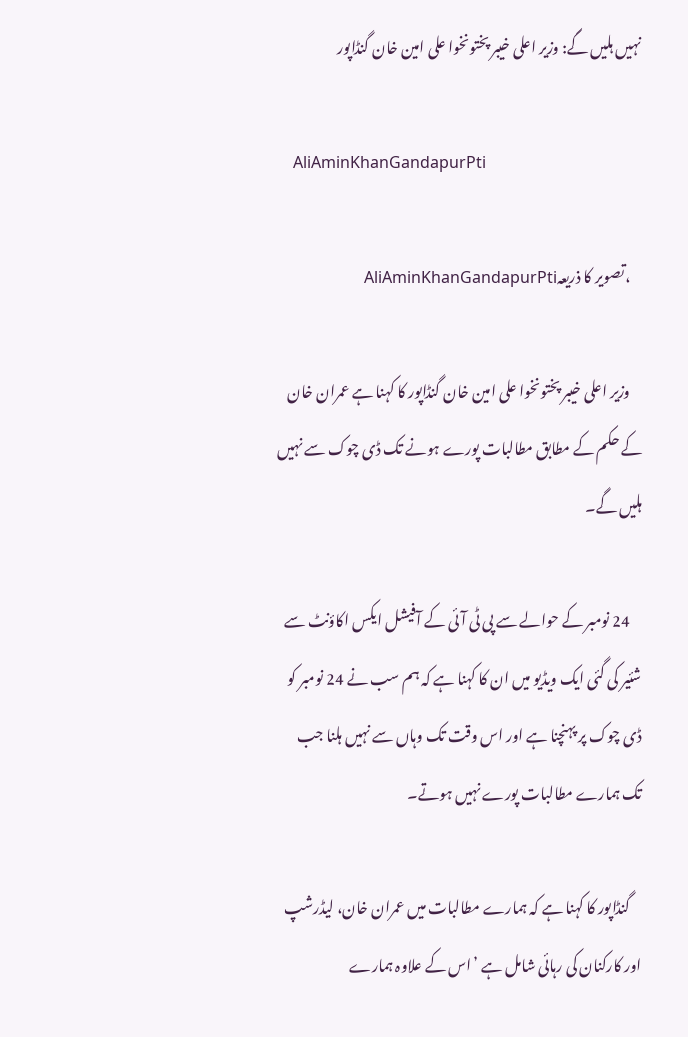نہیں ہلیں گے: وزیر اعلی خیبر پختونخوا علی امین خان گنڈاپور

    AliAminKhanGandapurPti

    ،تصویر کا ذریعہAliAminKhanGandapurPti

    وزیر اعلی خیبر پختونخوا علی امین خان گنڈاپور کا کہنا ہے عمران خان کے حکم کے مطابق مطالبات پورے ہونے تک ڈی چوک سے نہیں ہلیں گے۔

    24 نومبر کے حوالے سے پی ٹی آئی کے آفیشل ایکس اکاؤنٹ سے شئیر کی گئی ایک ویڈیو میں ان کا کہنا ہے کہ ہم سب نے 24 نومبر کو ڈی چوک پر پہنچنا ہے اور اس وقت تک وہاں سے نہیں ہلنا جب تک ہمارے مطالبات پورے نہیں ہوتے۔

    گنڈاپور کا کہنا ہے کہ ہمارے مطالبات میں عمران خان، لیڈرشپ اور کارکنان کی رہائی شامل ہے ’اس کے علاوہ ہمارے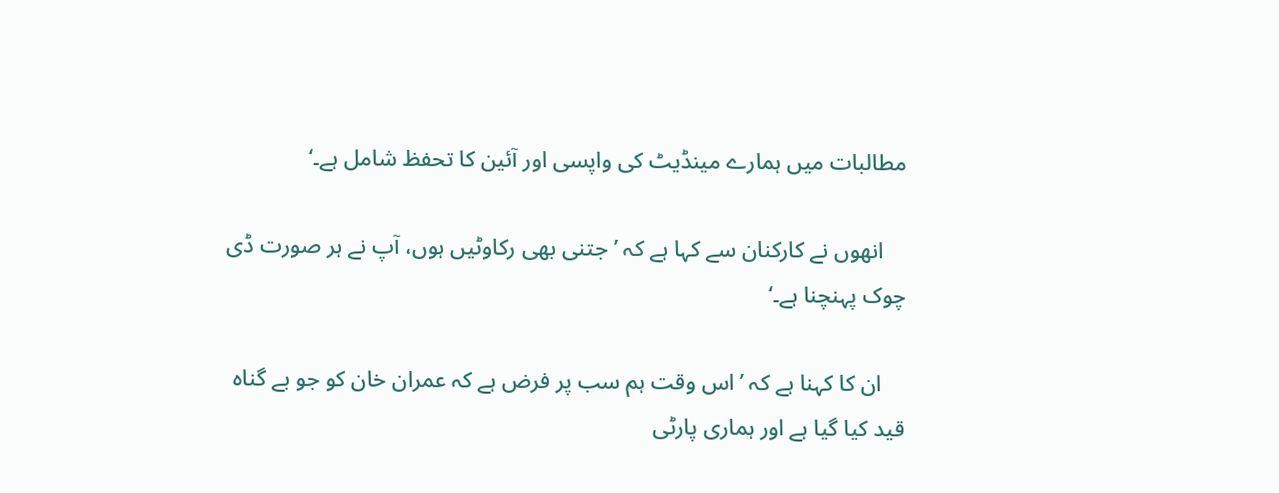مطالبات میں ہمارے مینڈیٹ کی واپسی اور آئین کا تحفظ شامل ہے۔‘

    انھوں نے کارکنان سے کہا ہے کہ ’جتنی بھی رکاوٹیں ہوں، آپ نے ہر صورت ڈی چوک پہنچنا ہے۔‘

    ان کا کہنا ہے کہ ’اس وقت ہم سب پر فرض ہے کہ عمران خان کو جو بے گناہ قید کیا گیا ہے اور ہماری پارٹی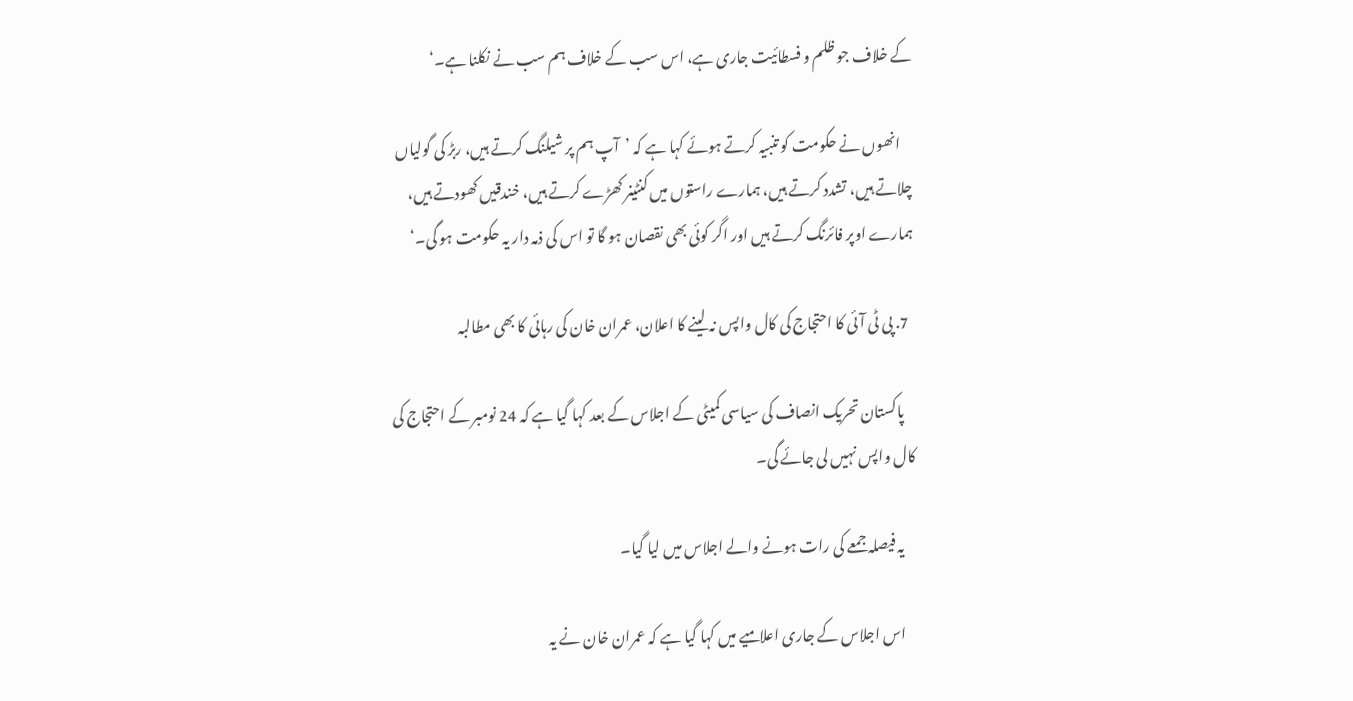کے خلاف جو ظلم و فسطائیت جاری ہے، اس سب کے خلاف ہم سب نے نکلنا ہے۔‘

    انھوں نے حکومت کو تنبیہ کرتے ہوئے کہا ہے کہ ’آپ ہم پر شیلنگ کرتے ہیں، ربڑ کی گولیاں چلاتے ہیں، تشدد کرتے ہیں، ہمارے راستوں میں کنٹینر کھڑے کرتے ہیں، خندقیں کھودتے ہیں، ہمارے اوپر فائرنگ کرتے ہیں اور اگر کوئی بھی نقصان ہو گا تو اس کی ذمہ دار یہ حکومت ہو گی۔‘

  7. پی ٹی آئی کا احتجاج کی کال واپس نہ لینے کا اعلان، عمران خان کی رہائی کا بھی مطالبہ

    پاکستان تحریک انصاف کی سیاسی کمیٹی کے اجلاس کے بعد کہا گیا ہے کہ 24 نومبر کے احتجاج کی کال واپس نہیں لی جائے گی۔

    یہ فیصلہ جمعے کی رات ہونے والے اجلاس میں لیا گیا۔

    اس اجلاس کے جاری اعلامیے میں کہا گیا ہے کہ عمران خان نے یہ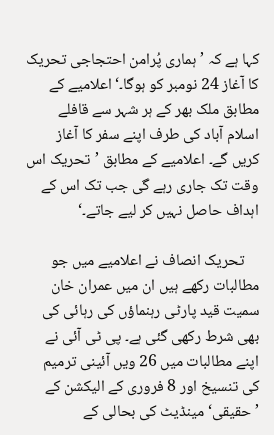کہا ہے کہ ’ہماری پُرامن احتجاجی تحریک کا آغاز 24 نومبر کو ہوگا۔‘ اعلامیے کے مطابق ملک بھر کے ہر شہر سے قافلے اسلام آباد کی طرف اپنے سفر کا آغاز کریں گے۔ اعلامیے کے مطابق ’تحریک اس وقت تک جاری رہے گی جب تک اس کے اہداف حاصل نہیں کر لیے جاتے۔‘

    تحریک انصاف نے اعلامیے میں جو مطالبات رکھے ہیں ان میں عمران خان سمیت قید پارٹی رہنماؤں کی رہائی کی بھی شرط رکھی گئی ہے۔ پی ٹی آئی نے اپنے مطالبات میں 26 ویں آئینی ترمیم کی تنسیخ اور 8 فروری کے الیکشن کے ’حقیقی‘ مینڈیٹ کی بحالی کے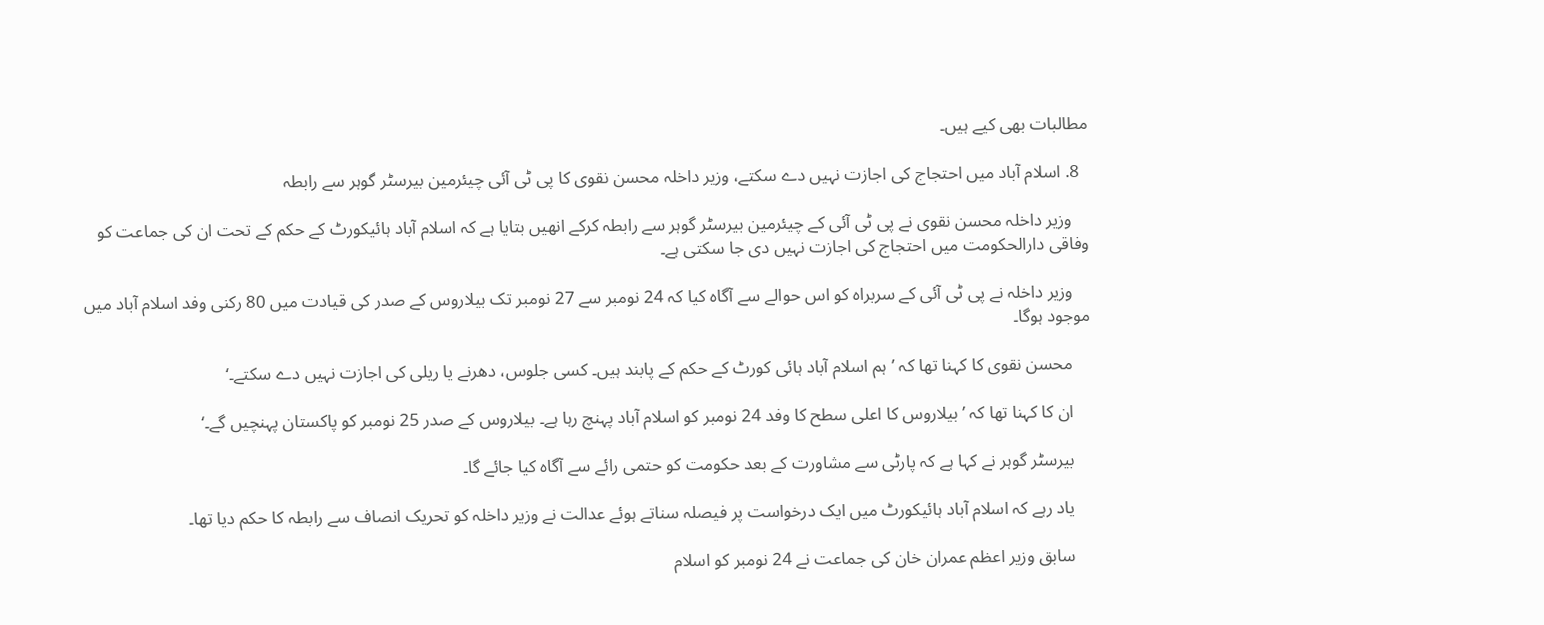مطالبات بھی کیے ہیں۔

  8. اسلام آباد میں احتجاج کی اجازت نہیں دے سکتے، وزیر داخلہ محسن نقوی کا پی ٹی آئی چیئرمین بیرسٹر گوہر سے رابطہ

    وزیر داخلہ محسن نقوی نے پی ٹی آئی کے چیئرمین بیرسٹر گوہر سے رابطہ کرکے انھیں بتایا ہے کہ اسلام آباد ہائیکورٹ کے حکم کے تحت ان کی جماعت کو وفاقی دارالحکومت میں احتجاج کی اجازت نہیں دی جا سکتی ہے۔

    وزیر داخلہ نے پی ٹی آئی کے سربراہ کو اس حوالے سے آگاہ کیا کہ 24 نومبر سے 27 نومبر تک بیلاروس کے صدر کی قیادت میں 80 رکنی وفد اسلام آباد میں موجود ہوگا۔

    محسن نقوی کا کہنا تھا کہ ’ہم اسلام آباد ہائی کورٹ کے حکم کے پابند ہیں۔ کسی جلوس، دھرنے یا ریلی کی اجازت نہیں دے سکتے۔‘

    ان کا کہنا تھا کہ ’بیلاروس کا اعلی سطح کا وفد 24 نومبر کو اسلام آباد پہنچ رہا ہے۔ بیلاروس کے صدر 25 نومبر کو پاکستان پہنچیں گے۔‘

    بیرسٹر گوہر نے کہا ہے کہ پارٹی سے مشاورت کے بعد حکومت کو حتمی رائے سے آگاہ کیا جائے گا۔

    یاد رہے کہ اسلام آباد ہائیکورٹ میں ایک درخواست پر فیصلہ سناتے ہوئے عدالت نے وزیر داخلہ کو تحریک انصاف سے رابطہ کا حکم دیا تھا۔

    سابق وزیر اعظم عمران خان کی جماعت نے 24 نومبر کو اسلام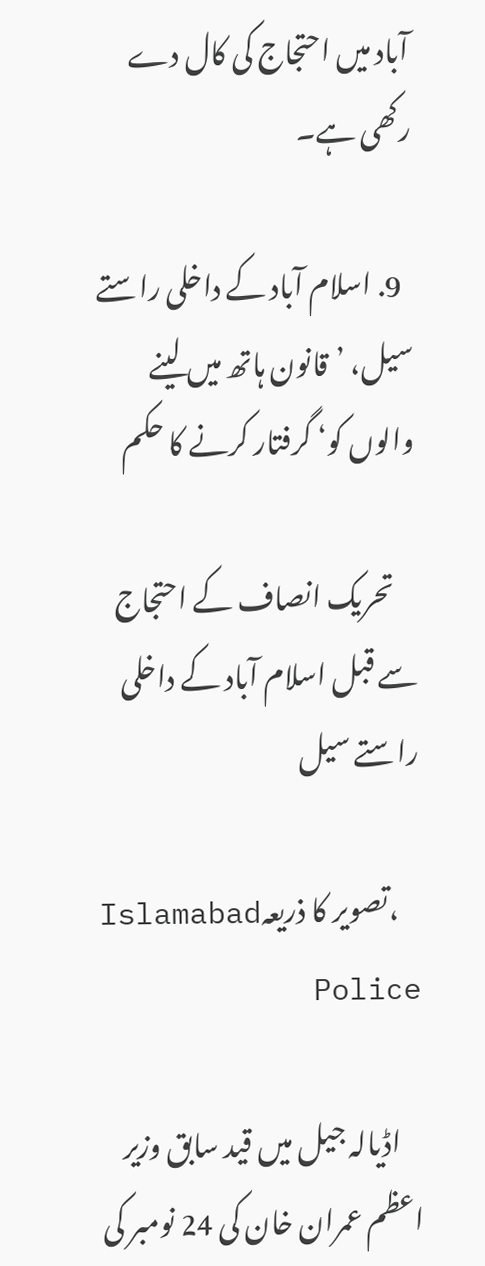آباد میں احتجاج کی کال دے رکھی ہے۔

  9. اسلام آباد کے داخلی راستے سیل، ’قانون ہاتھ میں لینے والوں کو‘ گرفتار کرنے کا حکم

    تحریک انصاف کے احتجاج سے قبل اسلام آباد کے داخلی راستے سیل

    ،تصویر کا ذریعہIslamabad Police

    اڈیالہ جیل میں قید سابق وزیر اعظم عمران خان کی 24 نومبر کی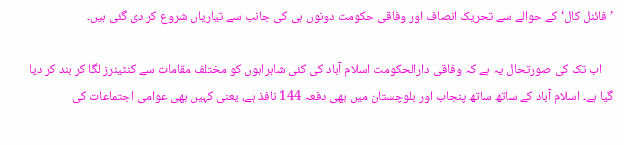’فائنل کال‘ کے حوالے سے تحریک انصاف اور وفاقی حکومت دونوں ہی کی جانب سے تیاریاں شروع کر دی گئی ہیں۔

    اب تک کی صورتحال یہ ہے کہ وفاقی دارالحکومت اسلام آباد کی کئی شاہراہوں کو مختلف مقامات سے کنٹینرز لگا کر بند کر دیا گیا ہے۔ اسلام آباد کے ساتھ ساتھ پنجاب اور بلوچستان میں بھی دفعہ 144 نافذ ہے، یعنی کہیں بھی عوامی اجتماعات کی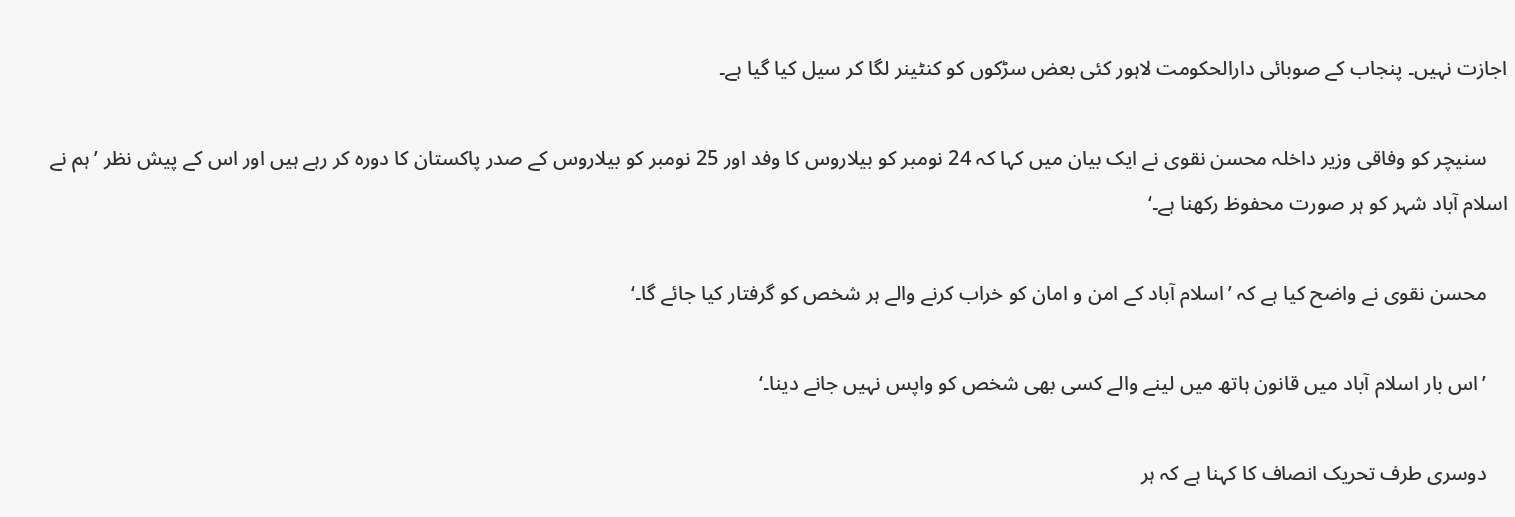اجازت نہیں۔ پنجاب کے صوبائی دارالحکومت لاہور کئی بعض سڑکوں کو کنٹینر لگا کر سیل کیا گیا ہے۔

    سنیچر کو وفاقی وزیر داخلہ محسن نقوی نے ایک بیان میں کہا کہ 24 نومبر کو بیلاروس کا وفد اور 25 نومبر کو بیلاروس کے صدر پاکستان کا دورہ کر رہے ہیں اور اس کے پیش نظر ’ہم نے اسلام آباد شہر کو ہر صورت محفوظ رکھنا ہے۔‘

    محسن نقوی نے واضح کیا ہے کہ ’اسلام آباد کے امن و امان کو خراب کرنے والے ہر شخص کو گرفتار کیا جائے گا۔‘

    ’اس بار اسلام آباد میں قانون ہاتھ میں لینے والے کسی بھی شخص کو واپس نہیں جانے دینا۔‘

    دوسری طرف تحریک انصاف کا کہنا ہے کہ ہر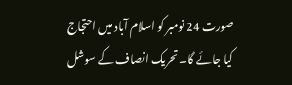صورت 24 نومبر کو اسلام آباد میں احتجاج کیا جائے گا۔ تحریک انصاف کے سوشل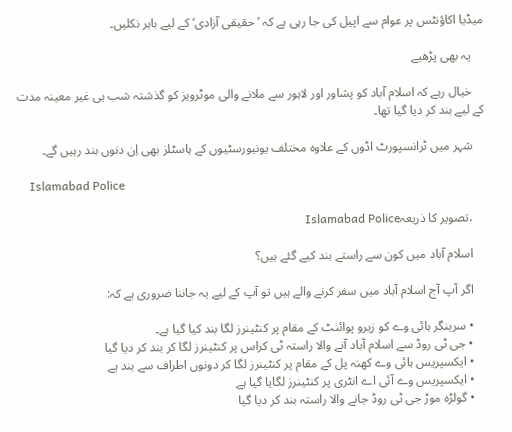میڈیا اکاؤنٹس پر عوام سے اپیل کی جا رہی ہے کہ ’حقیقی آزادی‘ کے لیے باہر نکلیں۔

    یہ بھی پڑھیے

    خیال رہے کہ اسلام آباد کو پشاور اور لاہور سے ملانے والی موٹرویز کو گذشتہ شب ہی غیر معینہ مدت کے لیے بند کر دیا گیا تھا۔

    شہر میں ٹرانسپورٹ اڈوں کے علاوہ مختلف یونیورسٹیوں کے ہاسٹلز بھی اِن دنوں بند رہیں گے۔

    Islamabad Police

    ،تصویر کا ذریعہIslamabad Police

    اسلام آباد میں کون سے راستے بند کیے گئے ہیں؟

    اگر آپ آج اسلام آباد میں سفر کرنے والے ہیں تو آپ کے لیے یہ جاننا ضروری ہے کہ:

    • سرینگر ہائی وے کو زیرو پوائنٹ کے مقام پر کنٹینرز لگا بند کیا گیا ہے۔
    • جی ٹی روڈ سے اسلام آباد آنے والا راستہ ٹی کراس پر کنٹینرز لگا کر بند کر دیا گیا
    • ایکسپریس ہائی وے کھنہ پل کے مقام پر کنٹینرز لگا کر دونوں اطراف سے بند ہے
    • ایکسپریس وے آئی اے انٹری پر کنٹینرز لگایا گیا ہے
    • گولڑہ موڑ جی ٹی روڈ جانے والا راستہ بند کر دیا گیا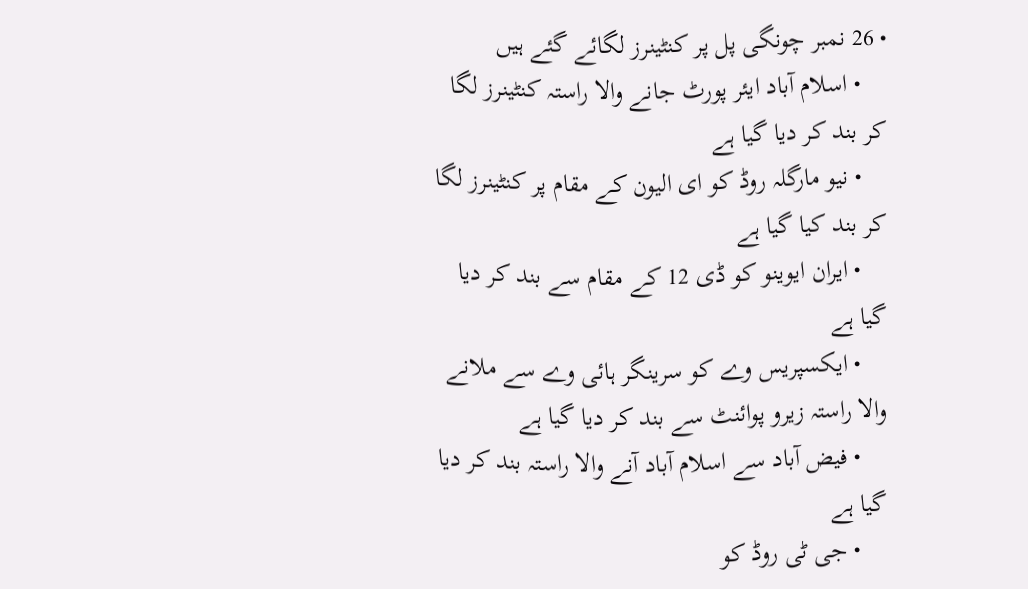• 26 نمبر چونگی پل پر کنٹینرز لگائے گئے ہیں
    • اسلام آباد ایئر پورٹ جانے والا راستہ کنٹینرز لگا کر بند کر دیا گیا ہے
    • نیو مارگلہ روڈ کو ای الیون کے مقام پر کنٹینرز لگا کر بند کیا گیا ہے
    • ایران ایوینو کو ڈی 12 کے مقام سے بند کر دیا گیا ہے
    • ایکسپریس وے کو سرینگر ہائی وے سے ملانے والا راستہ زیرو پوائنٹ سے بند کر دیا گیا ہے
    • فیض آباد سے اسلام آباد آنے والا راستہ بند کر دیا گیا ہے
    • جی ٹی روڈ کو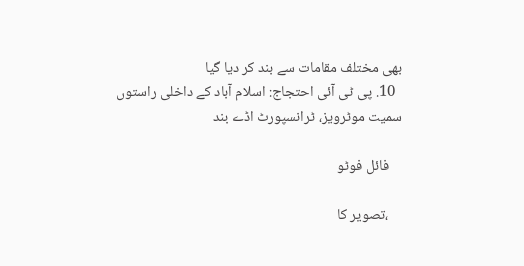بھی مختلف مقامات سے بند کر دیا گیا
  10. پی ٹی آئی احتجاج: اسلام آباد کے داخلی راستوں سمیت موٹرویز، ٹرانسپورٹ اڈے بند

    فائل فوٹو

    ،تصویر کا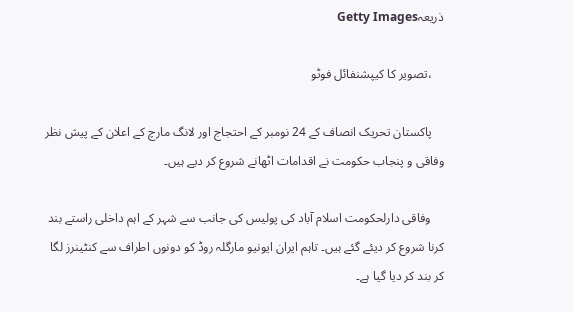ذریعہGetty Images

    ،تصویر کا کیپشنفائل فوٹو

    پاکستان تحریک انصاف کے 24 نومبر کے احتجاج اور لانگ مارچ کے اعلان کے پیش نظر وفاقی و پنجاب حکومت نے اقدامات اٹھانے شروع کر دیے ہیں۔

    وفاقی دارلحکومت اسلام آباد کی پولیس کی جانب سے شہر کے اہم داخلی راستے بند کرنا شروع کر دیئے گئے ہیں۔ تاہم ایران ایونیو مارگلہ روڈ کو دونوں اطراف سے کنٹینرز لگا کر بند کر دیا گیا ہے۔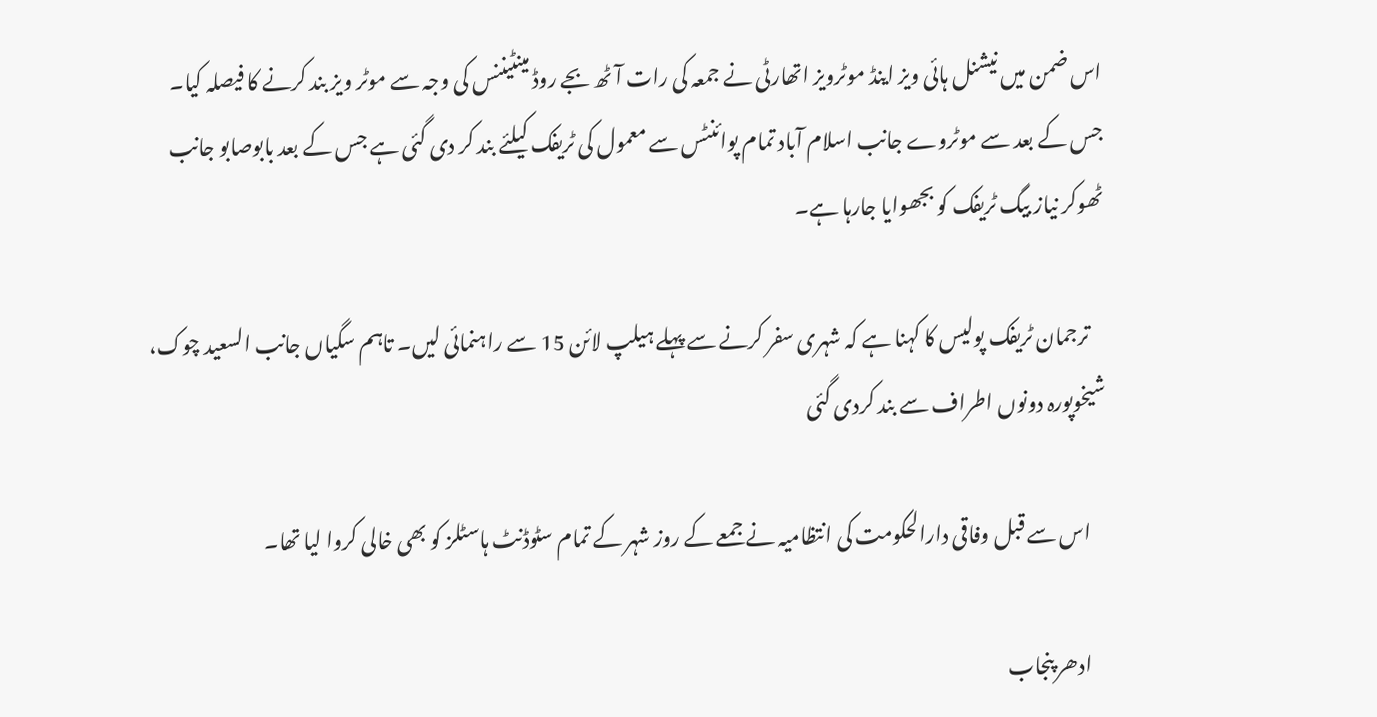اس ضمن میں نیشنل ہائی ویز اینڈ موٹرویز اتھارٹی نے جمعہ کی رات آٹھ بجے روڈ مینٹیننس کی وجہ سے موٹر ویز بند کرنے کا فیصلہ کیا۔ جس کے بعد سے موٹروے جانب اسلام آباد تمام پوائنٹس سے معمول کی ٹریفک کیلئے بند کر دی گئی ہے جس کے بعد بابوصابو جانب ٹھوکر نیاز بیگ ٹریفک کو بجھوایا جارہا ہے۔

    ترجمان ٹریفک پولیس کا کہنا ہے کہ شہری سفر کرنے سے پہلے ہیلپ لائن 15 سے راہنمائی لیں۔ تاہم سگیاں جانب السعید چوک، شیخوپورہ دونوں اطراف سے بند کردی گئی

    اس سے قبل وفاقی دارالحکومت کی انتظامیہ نے جمعے کے روز شہر کے تمام سٹوڈنٹ ہاسٹلز کو بھی خالی کروا لیا تھا۔

    ادھر پنجاب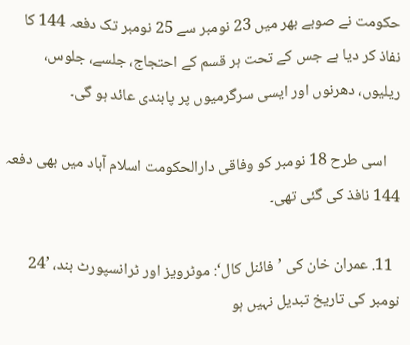حکومت نے صوبے بھر میں 23 نومبر سے 25 نومبر تک دفعہ 144 کا نفاذ کر دیا ہے جس کے تحت ہر قسم کے احتجاج، جلسے، جلوس، ریلیوں، دھرنوں اور ایسی سرگرمیوں پر پابندی عائد ہو گی۔

    اسی طرح 18 نومبر کو وفاقی دارالحکومت اسلام آباد میں بھی دفعہ 144 نافذ کی گئی تھی۔

  11. عمران خان کی ’فائنل کال‘: موٹرویز اور ٹرانسپورٹ بند، ’24 نومبر کی تاریخ تبدیل نہیں ہو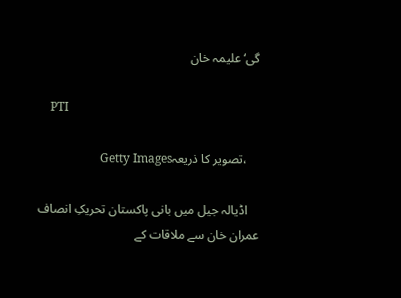گی‘ علیمہ خان

    PTI

    ،تصویر کا ذریعہGetty Images

    اڈیالہ جیل میں بانی پاکستان تحریکِ انصاف عمران خان سے ملاقات کے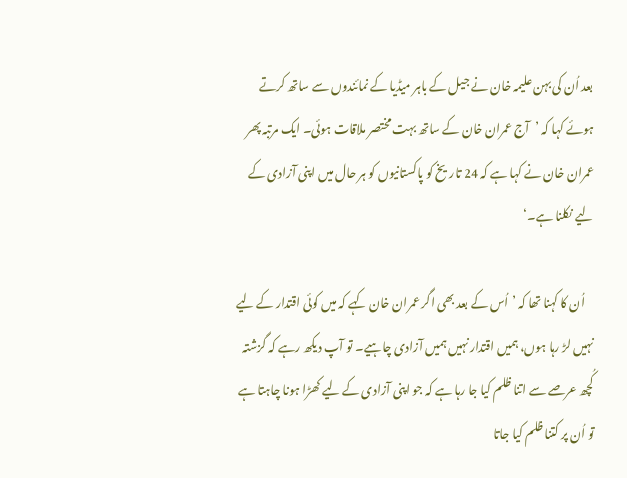بعد اُن کی بہن علیمہ خان نے جیل کے باہر میڈیا کے نمائندوں سے ساتھ کرتے ہوئے کہا کہ ’آج عمران خان کے ساتھ بہت مختصر ملاقات ہوئی۔ ایک مرتبہ پھر عمران خان نے کہا ہے کہ 24 تاریخ کو پاکستانیوں کو ہر حال میں اپنی آزادی کے لیے نکلنا ہے۔‘

    اُن کا کہنا تھا کہ ’اُس کے بعد بھی اگر عمران خان کہے کہ میں کوئی اقتدار کے لیے نہیں لڑ رہا ہوں، ہمیں اقتدار نہیں ہمیں آزادی چاہیے۔ تو آپ دیکھ رہے کہ گزشتہ کُچھ عرصے سے اتنا ظلم کیا جا رہا ہے کہ جو اپنی آزادی کے لیے کھڑا ہونا چاہتا ہے تو اُن پر کتنا ظلم کیا جاتا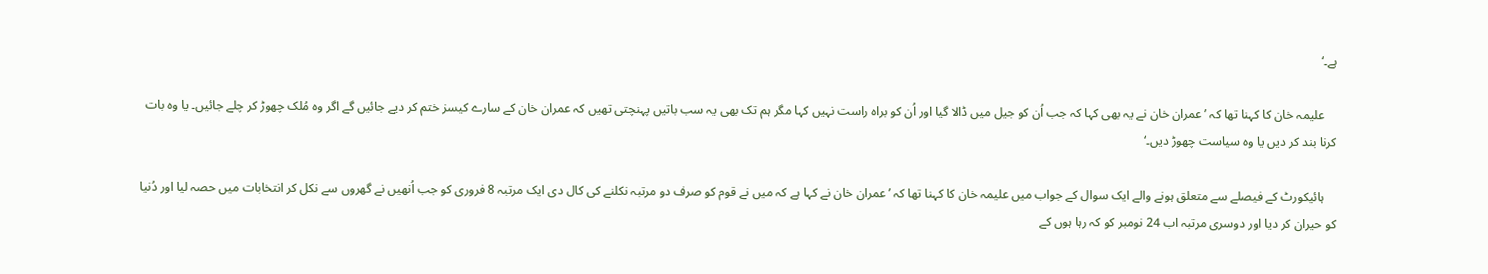ہے۔‘

    علیمہ خان کا کہنا تھا کہ ’عمران خان نے یہ بھی کہا کہ جب اُن کو جیل میں ڈالا گیا اور اُن کو براہ راست نہیں کہا مگر ہم تک بھی یہ سب باتیں پہنچتی تھیں کہ عمران خان کے سارے کیسز ختم کر دیے جائیں گے اگر وہ مُلک چھوڑ کر چلے جائیں۔ یا وہ بات کرنا بند کر دیں یا وہ سیاست چھوڑ دیں۔‘

    ہائیکورٹ کے فیصلے سے متعلق ہونے والے ایک سوال کے جواب میں علیمہ خان کا کہنا تھا کہ ’عمران خان نے کہا ہے کہ میں نے قوم کو صرف دو مرتبہ نکلنے کی کال دی ایک مرتبہ 8 فروری کو جب اُنھیں نے گھروں سے نکل کر انتخابات میں حصہ لیا اور دُنیا کو حیران کر دیا اور دوسری مرتبہ اب 24 نومبر کو کہ رہا ہوں کے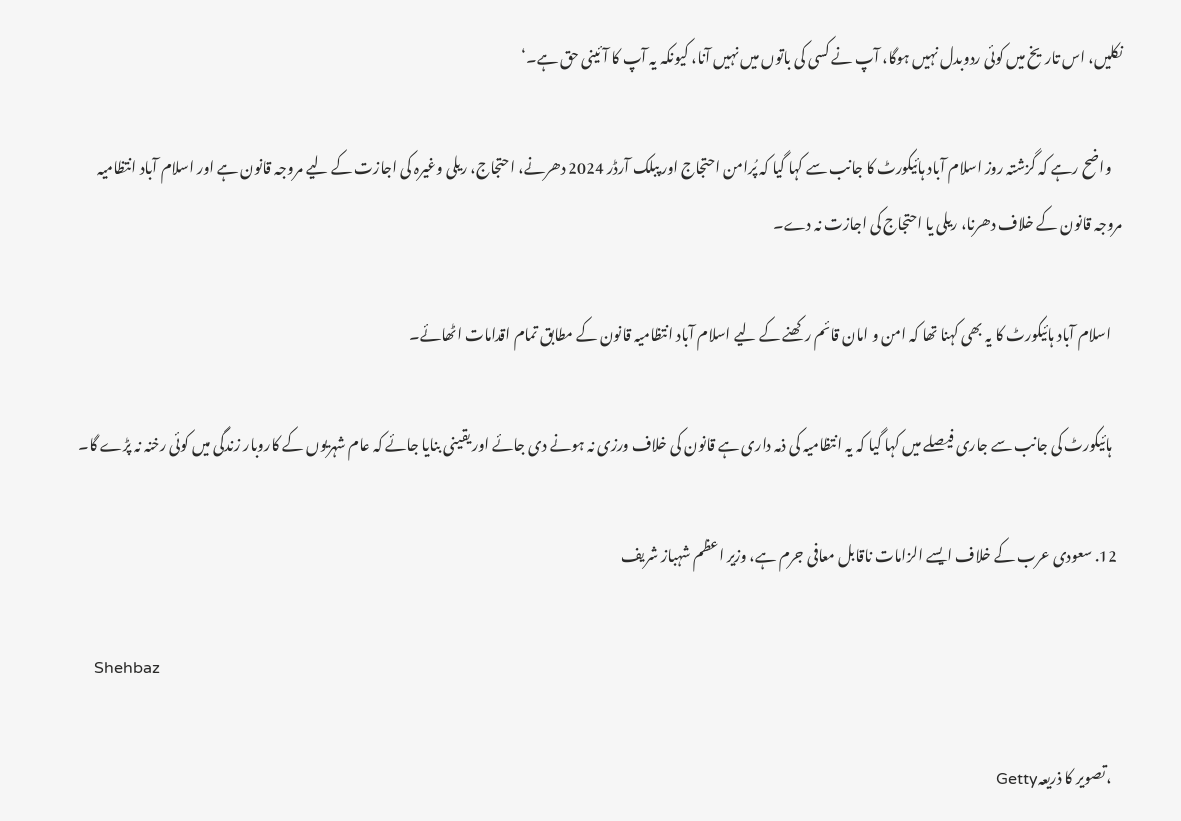نکلیں، اس تاریخ میں کوئی ردوبدل نہیں ہوگا، آپ نے کسی کی باتوں میں نہیں آنا، کیونکہ یہ آپ کا آئینی حق ہے۔‘

    واضح رہے کہ گزشتہ روز اسلام آباد ہائیکورٹ کا جانب سے کہا گیا کہ پُرامن احتجاج اور پبلک آرڈر 2024 دھرنے، احتجاج، ریلی وغیرہ کی اجازت کے لیے مروجہ قانون ہے اور اسلام آباد انتظامیہ مروجہ قانون کے خلاف دھرنا، ریلی یا احتجاج کی اجازت نہ دے۔

    اسلام آباد ہائیکورٹ کا یہ بھی کہنا تھا کہ امن و امان قائم رکھنے کے لیے اسلام آباد انتظامیہ قانون کے مطابق تمام اقدامات اٹھائے۔

    ہائیکورٹ کی جانب سے جاری فیصلے میں کہا گیا کہ یہ انتظامیہ کی ذمہ داری ہے قانون کی خلاف ورزی نہ ہونے دی جائے اور یقینی بنایا جائے کہ عام شہریوں کے کاروبار زندگی میں کوئی رخنہ نہ پڑے گا۔

  12. سعودی عرب کے خلاف ایسے الزامات ناقابل معافی جرم ہے، وزیر اعظم شہباز شریف

    Shehbaz

    ،تصویر کا ذریعہGetty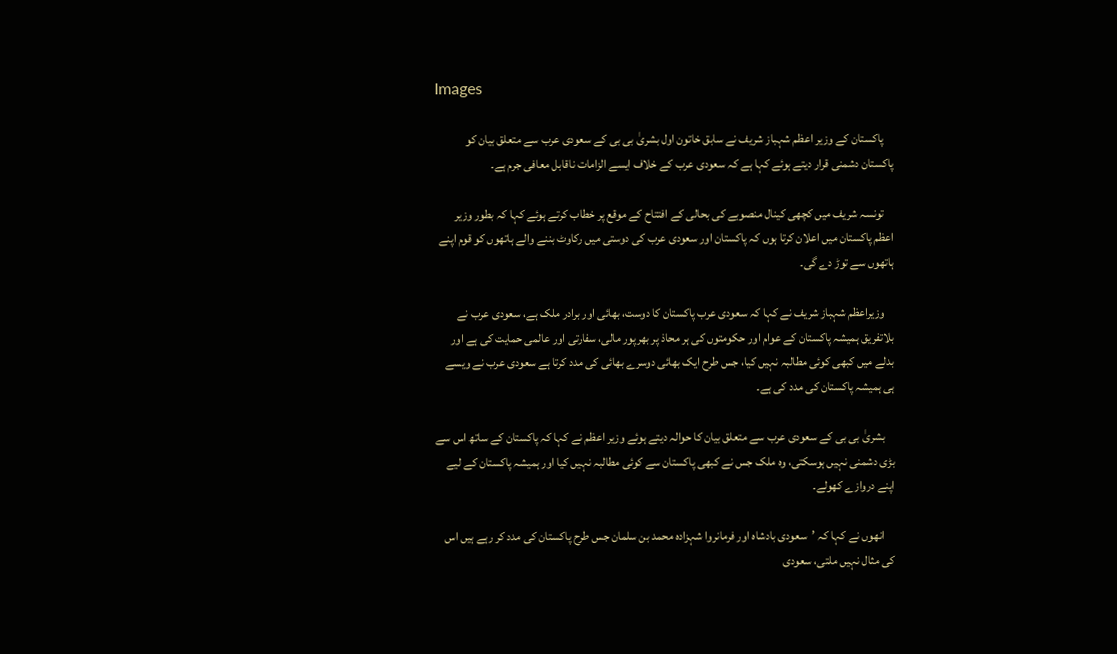Images

    پاکستان کے وزیر اعظم شہباز شریف نے سابق خاتون اول بشریٰ بی بی کے سعودی عرب سے متعلق بیان کو پاکستان دشمنی قرار دیتے ہوئے کہا ہے کہ سعودی عرب کے خلاف ایسے الزامات ناقابل معافی جرم ہے۔

    تونسہ شریف میں کچھی کینال منصوبے کی بحالی کے افتتاح کے موقع پر خطاب کرتے ہوئے کہا کہ بطور وزیر اعظم پاکستان میں اعلان کرتا ہوں کہ پاکستان اور سعودی عرب کی دوستی میں رکاوٹ بننے والے ہاتھوں کو قوم اپنے ہاتھوں سے توڑ دے گی۔

    وزیراعظم شہباز شریف نے کہا کہ سعودی عرب پاکستان کا دوست، بھائی اور برادر ملک ہے، سعودی عرب نے بلاتفریق ہمیشہ پاکستان کے عوام اور حکومتوں کی ہر محاذ پر بھرپور مالی، سفارتی اور عالمی حمایت کی ہے اور بدلے میں کبھی کوئی مطالبہ نہیں کیا، جس طرح ایک بھائی دوسرے بھائی کی مدد کرتا ہے سعودی عرب نے ویسے ہی ہمیشہ پاکستان کی مدد کی ہے۔

    بشریٰ بی بی کے سعودی عرب سے متعلق بیان کا حوالہ دیتے ہوئے وزیر اعظم نے کہا کہ پاکستان کے ساتھ اس سے بڑی دشمنی نہیں ہوسکتی، وہ ملک جس نے کبھی پاکستان سے کوئی مطالبہ نہیں کیا اور ہمیشہ پاکستان کے لیے اپنے دروازے کھولے۔

    انھوں نے کہا کہ ’سعودی بادشاہ اور فرمانروا شہزادہ محمد بن سلمان جس طرح پاکستان کی مدد کر رہے ہیں اس کی مثال نہیں ملتی، سعودی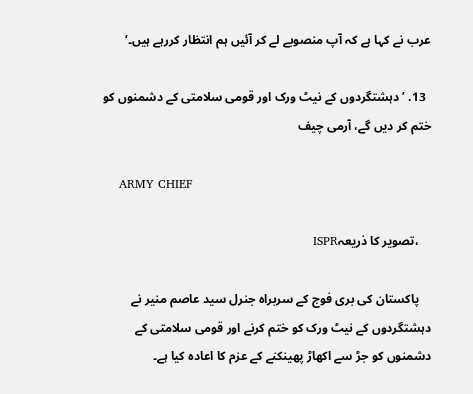عرب نے کہا ہے کہ آپ منصوبے لے کر آئیں ہم انتظار کررہے ہیں۔‘

  13. ’دہشتگردوں کے نیٹ ورک اور قومی سلامتی کے دشمنوں کو ختم کر دیں گے، آرمی چیف

    ARMY CHIEF

    ،تصویر کا ذریعہISPR

    پاکستان کی بری فوج کے سربراہ جنرل سید عاصم منیر نے دہشتگردوں کے نیٹ ورک کو ختم کرنے اور قومی سلامتی کے دشمنوں کو جڑ سے اکھاڑ پھینکنے کے عزم کا اعادہ کیا ہے۔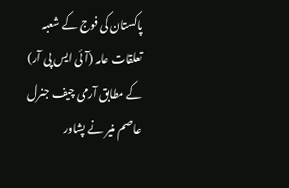پاکستان کی فوج کے شعبہ تعلقات عامہ (آئی ایس پی آر) کے مطابق آرمی چیف جنرل عاصم منیر نے پشاور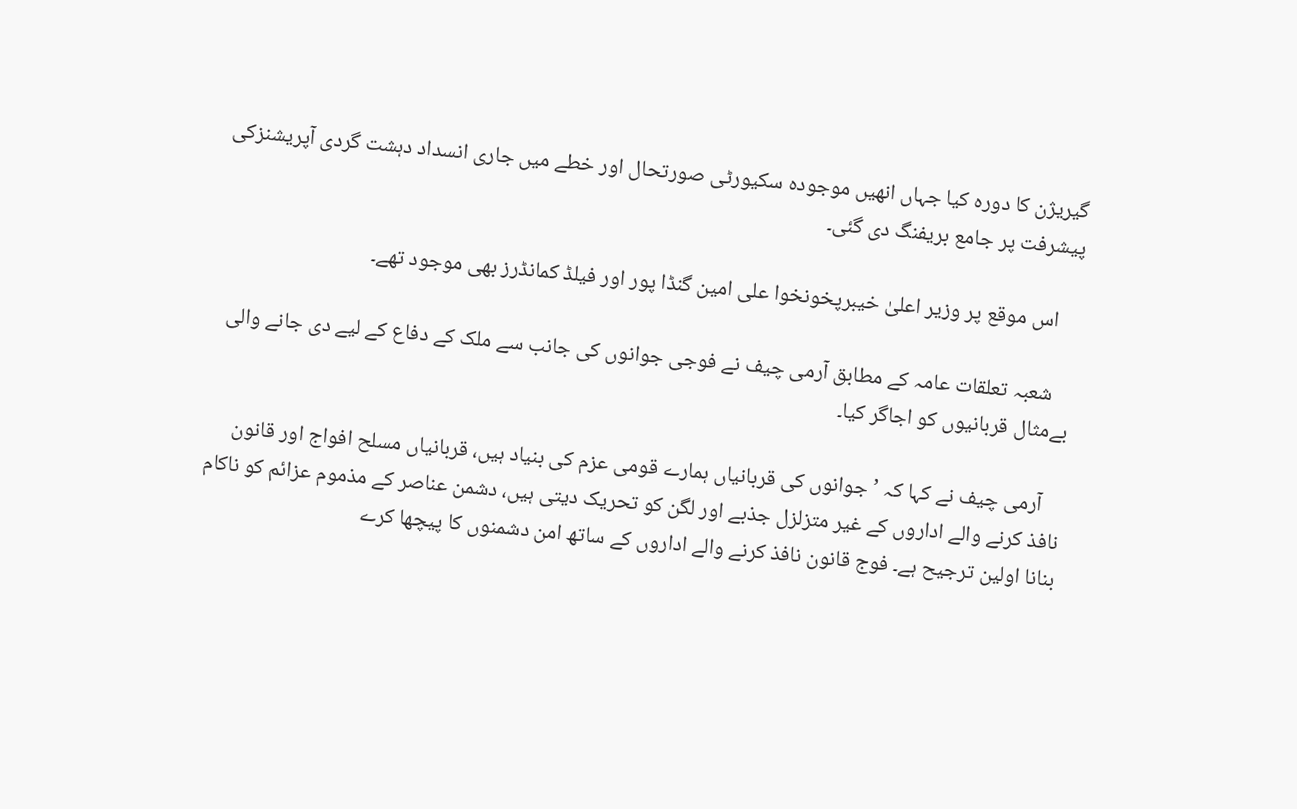گیریژن کا دورہ کیا جہاں انھیں موجودہ سکیورٹی صورتحال اور خطے میں جاری انسداد دہشت گردی آپریشنزکی پیشرفت پر جامع بریفنگ دی گئی۔

    اس موقع پر وزیر اعلیٰ خیبرپخونخوا علی امین گنڈا پور اور فیلڈ کمانڈرز بھی موجود تھے۔

    شعبہ تعلقات عامہ کے مطابق آرمی چیف نے فوجی جوانوں کی جانب سے ملک کے دفاع کے لیے دی جانے والی بےمثال قربانیوں کو اجاگر کیا۔

    آرمی چیف نے کہا کہ ’جوانوں کی قربانیاں ہمارے قومی عزم کی بنیاد ہیں، قربانیاں مسلح افواج اور قانون نافذ کرنے والے اداروں کے غیر متزلزل جذبے اور لگن کو تحریک دیتی ہیں، دشمن عناصر کے مذموم عزائم کو ناکام بنانا اولین ترجیح ہے۔ فوج قانون نافذ کرنے والے اداروں کے ساتھ امن دشمنوں کا پیچھا کرے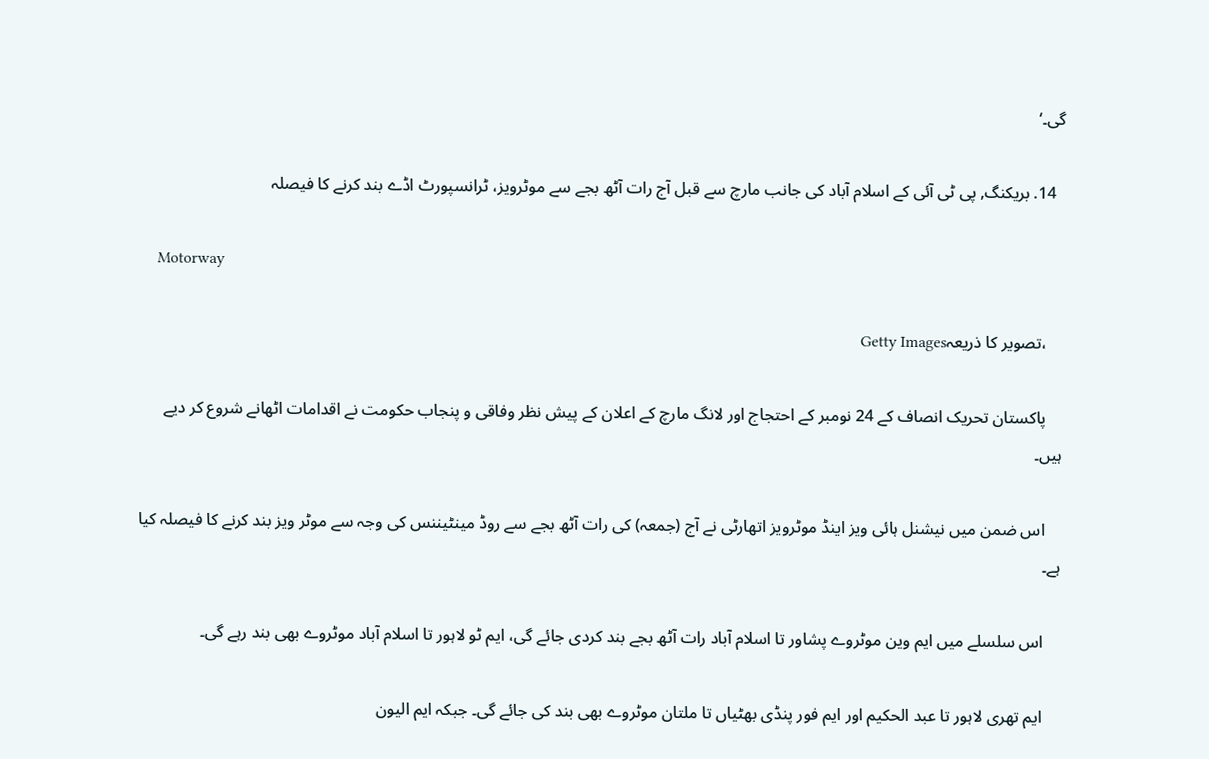گی۔‘

  14. بریکنگ, پی ٹی آئی کے اسلام آباد کی جانب مارچ سے قبل آج رات آٹھ بجے سے موٹرویز، ٹرانسپورٹ اڈے بند کرنے کا فیصلہ

    Motorway

    ،تصویر کا ذریعہGetty Images

    پاکستان تحریک انصاف کے 24 نومبر کے احتجاج اور لانگ مارچ کے اعلان کے پیش نظر وفاقی و پنجاب حکومت نے اقدامات اٹھانے شروع کر دیے ہیں۔

    اس ضمن میں نیشنل ہائی ویز اینڈ موٹرویز اتھارٹی نے آج (جمعہ) کی رات آٹھ بجے سے روڈ مینٹیننس کی وجہ سے موٹر ویز بند کرنے کا فیصلہ کیا ہے۔

    اس سلسلے میں ایم وین موٹروے پشاور تا اسلام آباد رات آٹھ بجے بند کردی جائے گی، ایم ٹو لاہور تا اسلام آباد موٹروے بھی بند رہے گی۔

    ایم تھری لاہور تا عبد الحکیم اور ایم فور پنڈی بھٹیاں تا ملتان موٹروے بھی بند کی جائے گی۔ جبکہ ایم الیون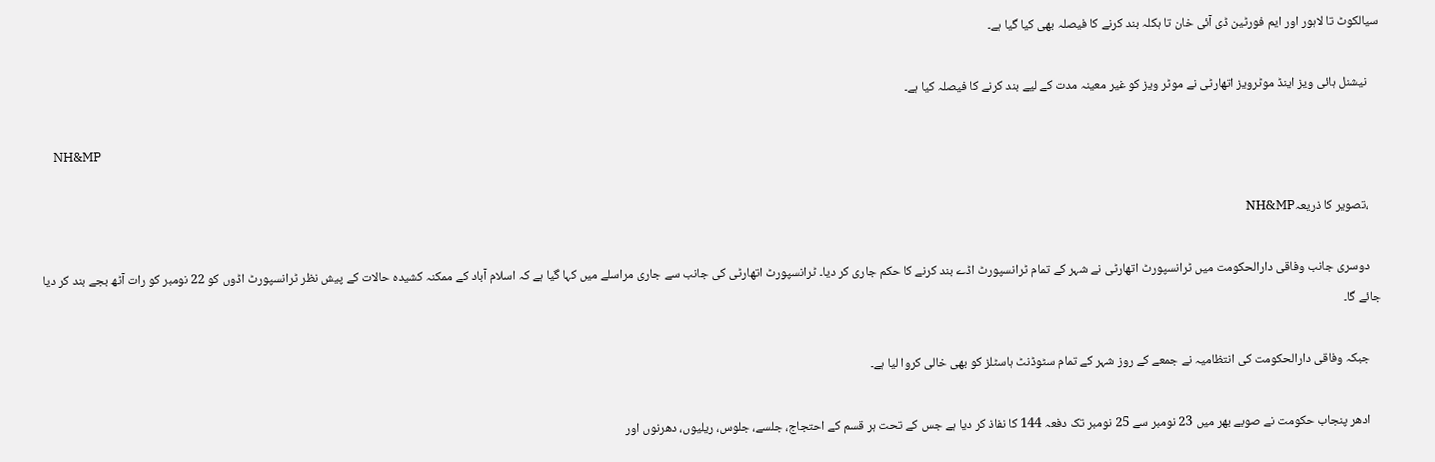سیالکوٹ تا لاہور اور ایم فورٹین ڈی آئی خان تا ہکلہ بند کرنے کا فیصلہ بھی کیا گیا ہے۔

    نیشنل ہائی ویز اینڈ موٹرویز اتھارٹی نے موٹر ویز کو غیر معینہ مدت کے لیے بند کرنے کا فیصلہ کیا ہے۔

    NH&MP

    ،تصویر کا ذریعہNH&MP

    دوسری جانب وفاقی دارالحکومت میں ٹرانسپورٹ اتھارٹی نے شہر کے تمام ٹرانسپورٹ اڈے بند کرنے کا حکم جاری کر دیا۔ ٹرانسپورٹ اتھارٹی کی جانب سے جاری مراسلے میں کہا گیا ہے کہ اسلام آباد کے ممکنہ کشیدہ حالات کے پیش نظر ٹرانسپورٹ اڈوں کو 22 نومبر کو رات آٹھ بجے بند کر دیا جائے گا۔

    جبکہ وفاقی دارالحکومت کی انتظامیہ نے جمعے کے روز شہر کے تمام سٹوڈنٹ ہاسٹلز کو بھی خالی کروا لیا ہے۔

    ادھر پنجاب حکومت نے صوبے بھر میں 23 نومبر سے 25 نومبر تک دفعہ 144 کا نفاذ کر دیا ہے جس کے تحت ہر قسم کے احتجاج، جلسے، جلوس، ریلیوں، دھرنوں اور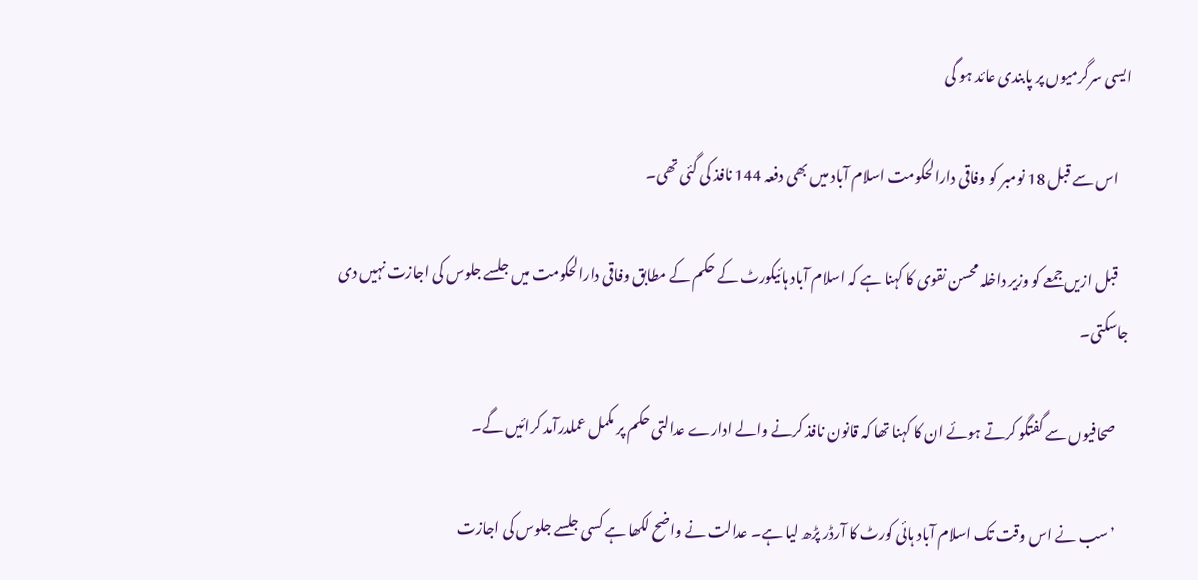ایسی سرگرمیوں پر پابندی عائد ہو گی

    اس سے قبل 18 نومبر کو وفاقی دارالحکومت اسلام آباد میں بھی دفعہ 144 نافذ کی گئی تھی۔

    قبل ازیں جمعے کو وزیر داخلہ محسن نقوی کا کہنا ہے کہ اسلام آباد ہائیکورٹ کے حکم کے مطابق وفاقی دارالحکومت میں جلسے جلوس کی اجازت نہیں دی جاسکتی۔

    صحافیوں سے گفتگو کرتے ہوئے ان کا کہنا تھا کہ قانون نافذ کرنے والے ادارے عدالتی حکم پر مکمل عملدرآمد کرائیں گے۔

    ’سب نے اس وقت تک اسلام آباد ہائی کورٹ کا آرڈر پڑھ لیا ہے۔ عدالت نے واضح لکھا ہے کسی جلسے جلوس کی اجازت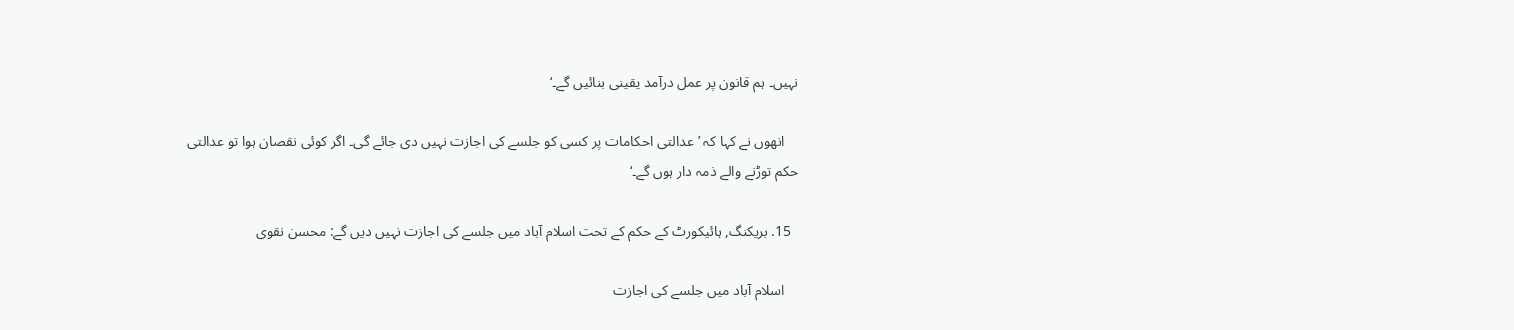نہیں۔ ہم قانون پر عمل درآمد یقینی بنائیں گے۔‘

    انھوں نے کہا کہ ’عدالتی احکامات پر کسی کو جلسے کی اجازت نہیں دی جائے گی۔ اگر کوئی نقصان ہوا تو عدالتی حکم توڑنے والے ذمہ دار ہوں گے۔‘

  15. بریکنگ, ہائیکورٹ کے حکم کے تحت اسلام آباد میں جلسے کی اجازت نہیں دیں گے: محسن نقوی

    اسلام آباد میں جلسے کی اجازت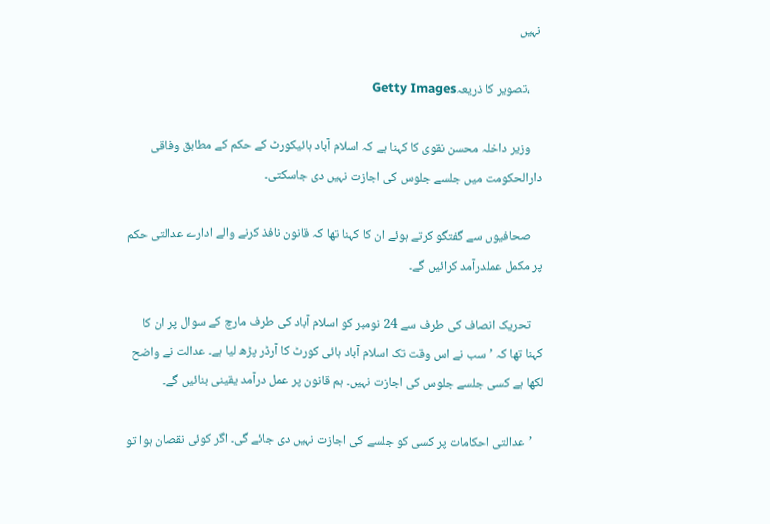نہیں

    ،تصویر کا ذریعہGetty Images

    وزیر داخلہ محسن نقوی کا کہنا ہے کہ اسلام آباد ہائیکورٹ کے حکم کے مطابق وفاقی دارالحکومت میں جلسے جلوس کی اجازت نہیں دی جاسکتی۔

    صحافیوں سے گفتگو کرتے ہوئے ان کا کہنا تھا کہ قانون نافذ کرنے والے ادارے عدالتی حکم پر مکمل عملدرآمد کرائیں گے۔

    تحریک انصاف کی طرف سے 24 نومبر کو اسلام آباد کی طرف مارچ کے سوال پر ان کا کہنا تھا کہ ’سب نے اس وقت تک اسلام آباد ہائی کورٹ کا آرڈر پڑھ لیا ہے۔ عدالت نے واضح لکھا ہے کسی جلسے جلوس کی اجازت نہیں۔ ہم قانون پر عمل درآمد یقینی بنائیں گے۔

    ’عدالتی احکامات پر کسی کو جلسے کی اجازت نہیں دی جائے گی۔ اگر کوئی نقصان ہوا تو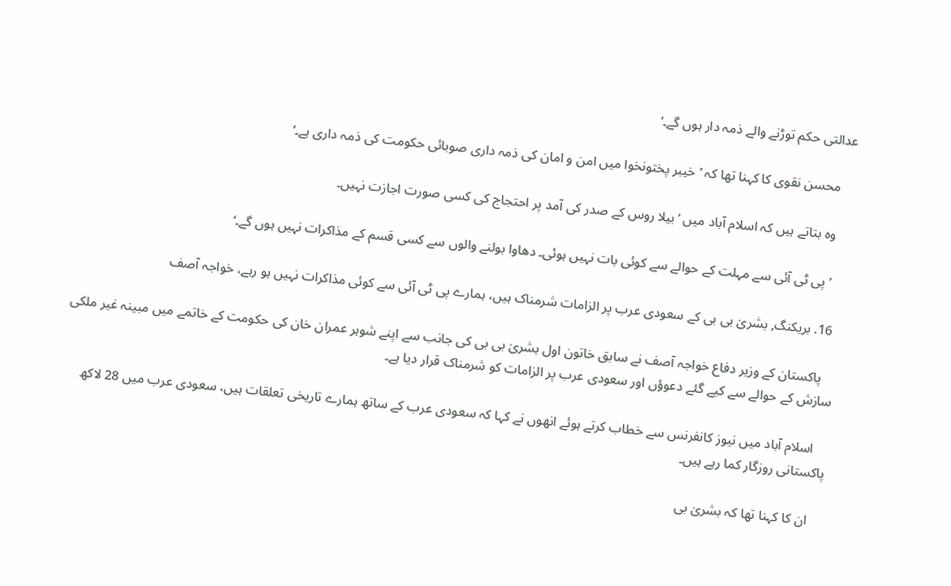عدالتی حکم توڑنے والے ذمہ دار ہوں گے۔‘

    محسن نقوی کا کہنا تھا کہ ’خیبر پختونخوا میں امن و امان کی ذمہ داری صوبائی حکومت کی ذمہ داری ہے۔‘

    وہ بتاتے ہیں کہ اسلام آباد میں ’بیلا روس کے صدر کی آمد پر احتجاج کی کسی صورت اجازت نہیں۔

    ’پی ٹی آئی سے مہلت کے حوالے سے کوئی بات نہیں ہوئی۔ دھاوا بولنے والوں سے کسی قسم کے مذاکرات نہیں ہوں گے۔‘

  16. بریکنگ, بشریٰ بی بی کے سعودی عرب پر الزامات شرمناک ہیں، ہمارے پی ٹی آئی سے کوئی مذاکرات نہیں ہو رہے، خواجہ آصف

    پاکستان کے وزیر دفاع خواجہ آصف نے سابق خاتون اول بشریٰ بی بی کی جانب سے اپنے شوہر عمران خان کی حکومت کے خاتمے میں مبینہ غیر ملکی سازش کے حوالے سے کیے گئے دعوؤں اور سعودی عرب پر الزامات کو شرمناک قرار دیا ہے۔

    اسلام آباد میں نیوز کانفرنس سے خطاب کرتے ہوئے انھوں نے کہا کہ سعودی عرب کے ساتھ ہمارے تاریخی تعلقات ہیں، سعودی عرب میں 28 لاکھ پاکستانی روزگار کما رہے ہیں۔

    ان کا کہنا تھا کہ بشریٰ بی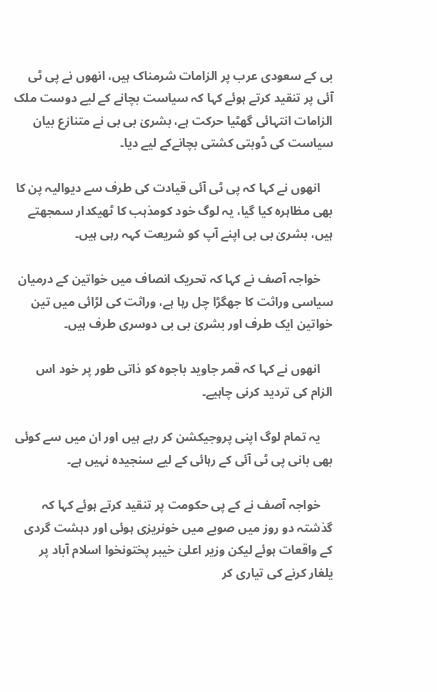بی کے سعودی عرب پر الزامات شرمناک ہیں، انھوں نے پی ٹی آئی پر تنقید کرتے ہوئے کہا کہ سیاست بچانے کے لیے دوست ملک الزامات انتہائی گھٹیا حرکت ہے، بشریٰ بی بی نے متنازع بیان سیاست کی ڈوبتی کشتی بچانےکے لیے دیا۔

    انھوں نے کہا کہ پی ٹی آئی قیادت کی طرف سے دیوالیہ پن کا بھی مظاہرہ کیا گیا، یہ لوگ خود کومذہب کا ٹھیکدار سمجھتے ہیں، بشریٰ بی بی اپنے آپ کو شریعت کہہ رہی ہیں۔

    خواجہ آصف نے کہا کہ تحریک انصاف میں خواتین کے درمیان سیاسی وراثت کا جھگڑا چل رہا ہے، وراثت کی لڑائی میں تین خواتین ایک طرف اور بشریٰ بی بی دوسری طرف ہیں۔

    انھوں نے کہا کہ قمر جاوید باجوہ کو ذاتی طور پر خود اس الزام کی تردید کرنی چاہیے۔

    یہ تمام لوگ اپنی پروجیکشن کر رہے ہیں اور ان میں سے کوئی بھی بانی پی ٹی آئی کے رہائی کے لیے سنجیدہ نہیں ہے۔

    خواجہ آصف نے کے پی حکومت پر تنقید کرتے ہوئے کہا کہ گذشتہ دو روز میں صوبے میں خونریزی ہوئی اور دہشت گردی کے واقعات ہوئے لیکن وزیر اعلیٰ خیبر پختونخوا اسلام آباد پر یلغار کرنے کی تیاری کر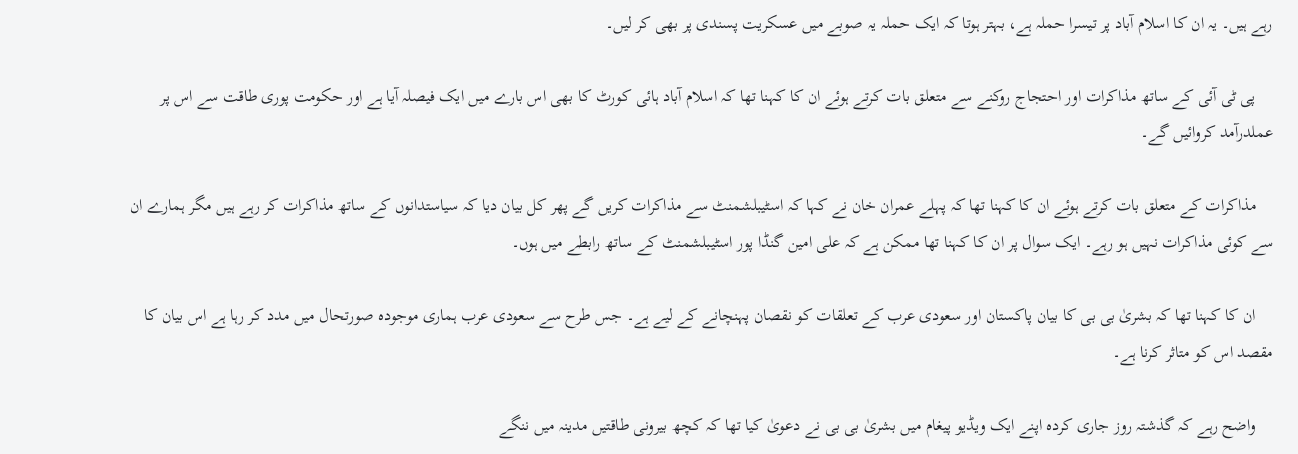رہے ہیں۔ یہ ان کا اسلام آباد پر تیسرا حملہ ہے، بہتر ہوتا کہ ایک حملہ یہ صوبے میں عسکریت پسندی پر بھی کر لیں۔

    پی ٹی آئی کے ساتھ مذاکرات اور احتجاج روکنے سے متعلق بات کرتے ہوئے ان کا کہنا تھا کہ اسلام آباد ہائی کورٹ کا بھی اس بارے میں ایک فیصلہ آیا ہے اور حکومت پوری طاقت سے اس پر عملدرآمد کروائیں گے۔

    مذاکرات کے متعلق بات کرتے ہوئے ان کا کہنا تھا کہ پہلے عمران خان نے کہا کہ اسٹیبلشمنٹ سے مذاکرات کریں گے پھر کل بیان دیا کہ سیاستدانوں کے ساتھ مذاکرات کر رہے ہیں مگر ہمارے ان سے کوئی مذاکرات نہیں ہو رہے۔ ایک سوال پر ان کا کہنا تھا ممکن ہے کہ علی امین گنڈا پور اسٹیبلشمنٹ کے ساتھ رابطے میں ہوں۔

    ان کا کہنا تھا کہ بشریٰ بی بی کا بیان پاکستان اور سعودی عرب کے تعلقات کو نقصان پہنچانے کے لیے ہے۔ جس طرح سے سعودی عرب ہماری موجودہ صورتحال میں مدد کر رہا ہے اس بیان کا مقصد اس کو متاثر کرنا ہے۔

    واضح رہے کہ گذشتہ روز جاری کردہ اپنے ایک ویڈیو پیغام میں بشریٰ بی بی نے دعویٰ کیا تھا کہ کچھ بیرونی طاقتیں مدینہ میں ننگے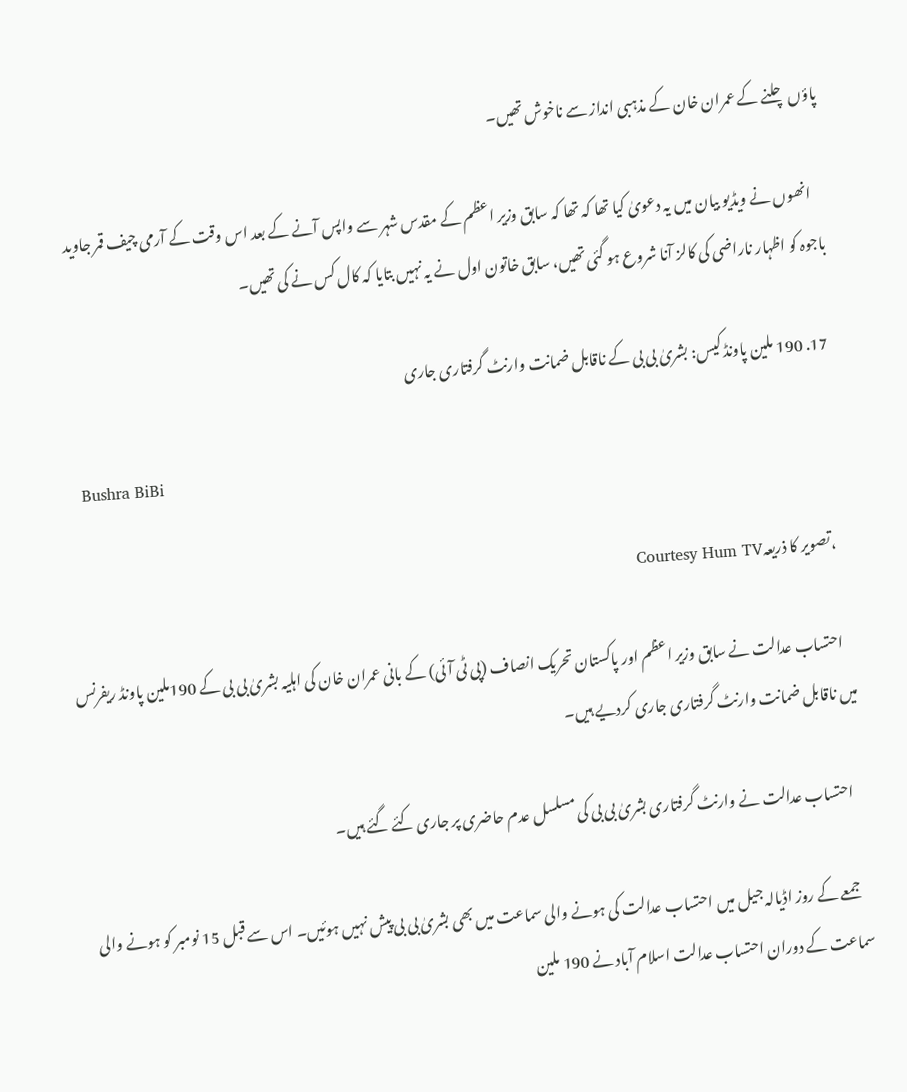پاؤں چلنے کے عمران خان کے مذہبی انداز سے ناخوش تھیں۔

    انھوں نے ویڈیو بیان میں یہ دعویٰ کیا تھا کہ تھا کہ سابق وزیر اعظم کے مقدس شہر سے واپس آنے کے بعد اس وقت کے آرمی چیف قمر جاوید باجوہ کو اظہار ناراضی کی کالز آنا شروع ہو گئی تھیں، سابق خاتون اول نے یہ نہیں بتایا کہ کال کس نے کی تھیں۔

  17. 190 ملین پاونڈ کیس: بشریٰ بی بی کے ناقابل ضمانت وارنٹ گرفتاری جاری

    Bushra BiBi

    ،تصویر کا ذریعہCourtesy Hum TV

    احتساب عدالت نے سابق وزیر اعظم اور پاکستان تحریک انصاف (پی ٹی آئی) کے بانی عمران خان کی اہلیہ بشریٰ بی بی کے 190ملین پاونڈ ریفرنس میں ناقابل ضمانت وارنٹ گرفتاری جاری کردیے ہیں۔

    احتساب عدالت نے وارنٹ گرفتاری بشریٰ بی بی کی مسلسل عدم حاضری پر جاری کئے گئے ہیں۔

    جمعے کے روز اڈیالہ جیل میں احتساب عدالت کی ہونے والی سماعت میں بھی بشریٰ بی بی پیش نہیں ہوئیں۔ اس سے قبل 15 نومبر کو ہونے والی سماعت کے دوران احتساب عدالت اسلام آباد نے 190 ملین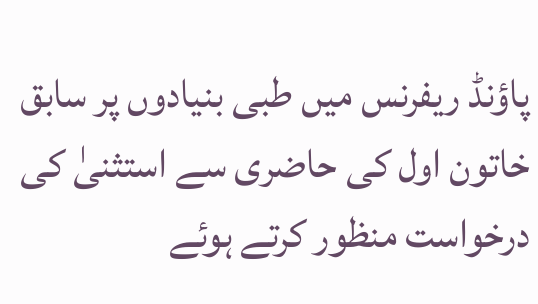پاؤنڈ ریفرنس میں طبی بنیادوں پر سابق خاتون اول کی حاضری سے استثنیٰ کی درخواست منظور کرتے ہوئے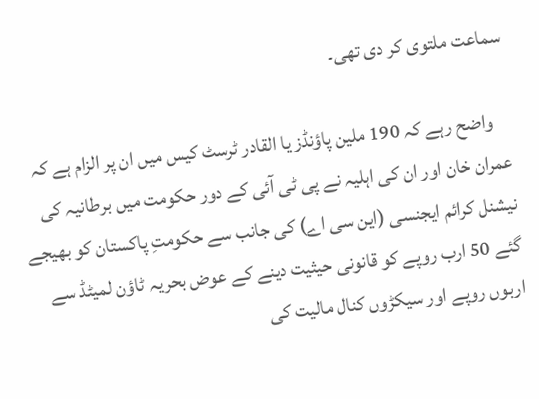سماعت ملتوی کر دی تھی۔

    واضح رہے کہ 190 ملین پاؤنڈز یا القادر ٹرسٹ کیس میں ان پر الزام ہے کہ عمران خان اور ان کی اہلیہ نے پی ٹی آئی کے دور حکومت میں برطانیہ کی نیشنل کرائم ایجنسی (این سی اے) کی جانب سے حکومتِ پاکستان کو بھیجے گئے 50 ارب روپے کو قانونی حیثیت دینے کے عوض بحریہ ٹاؤن لمیٹڈ سے اربوں روپے اور سیکڑوں کنال مالیت کی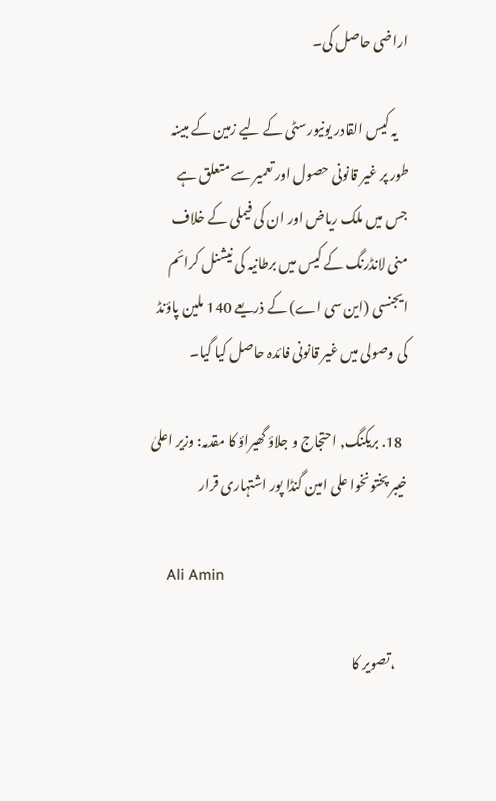اراضی حاصل کی۔

    یہ کیس القادر یونیورسٹی کے لیے زمین کے مبینہ طور پر غیر قانونی حصول اور تعمیر سے متعلق ہے جس میں ملک ریاض اور ان کی فیملی کے خلاف منی لانڈرنگ کے کیس میں برطانیہ کی نیشنل کرائم ایجنسی (این سی اے) کے ذریعے 140 ملین پاؤنڈ کی وصولی میں غیر قانونی فائدہ حاصل کیا گیا۔

  18. بریکنگ, احتجاج و جلاؤ گھیراؤ کا مقدمہ: وزیر اعلیٰ خیبر پختونخوا علی امین گنڈا پور اشتہاری قرار

    Ali Amin

    ،تصویر کا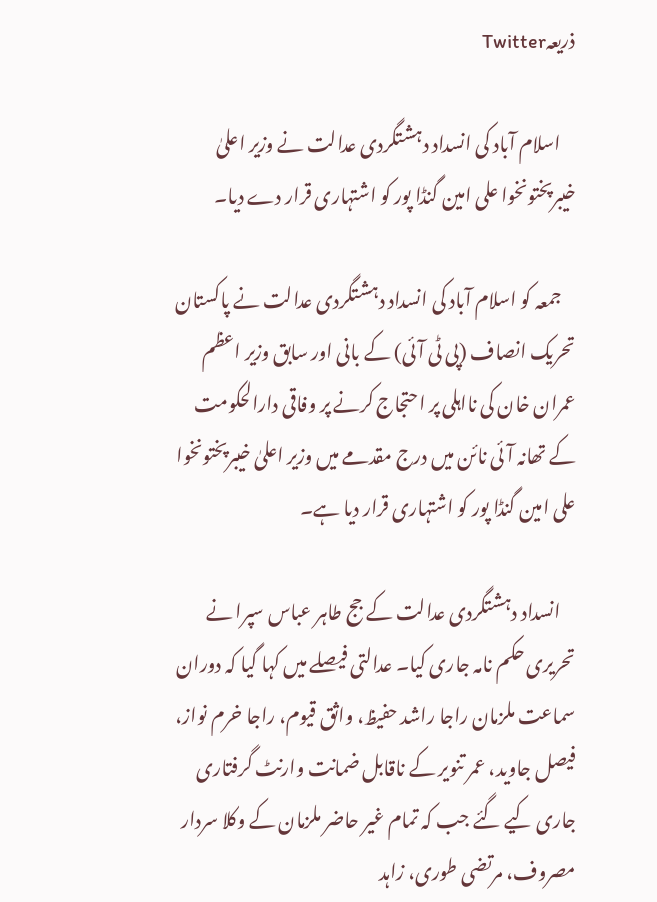ذریعہTwitter

    اسلام آباد کی انسداد دہشتگردی عدالت نے وزیر اعلیٰ خیبرپختونخوا علی امین گنڈا پور کو اشتہاری قرار دے دیا۔

    جمعہ کو اسلام آباد کی انسداد دہشتگردی عدالت نے پاکستان تحریک انصاف (پی ٹی آئی) کے بانی اور سابق وزیر اعظم عمران خان کی نااہلی پر احتجاج کرنے پر وفاقی دارالحکومت کے تھانہ آئی نائن میں درج مقدمے میں وزیر اعلیٰ خیبرپختونخوا علی امین گنڈا پور کو اشتہاری قرار دیا ہے۔

    انسداد دہشتگردی عدالت کے جج طاہر عباس سپرا نے تحریری حکم نامہ جاری کیا۔ عدالتی فیصلے میں کہا گیا کہ دوران سماعت ملزمان راجا راشد حفیظ، واثق قیوم، راجا خرم نواز، فیصل جاوید، عمر تنویر کے ناقابل ضمانت وارنٹ گرفتاری جاری کیے گئے جب کہ تمام غیر حاضر ملزمان کے وکلا سردار مصروف، مرتضی طوری، زاہد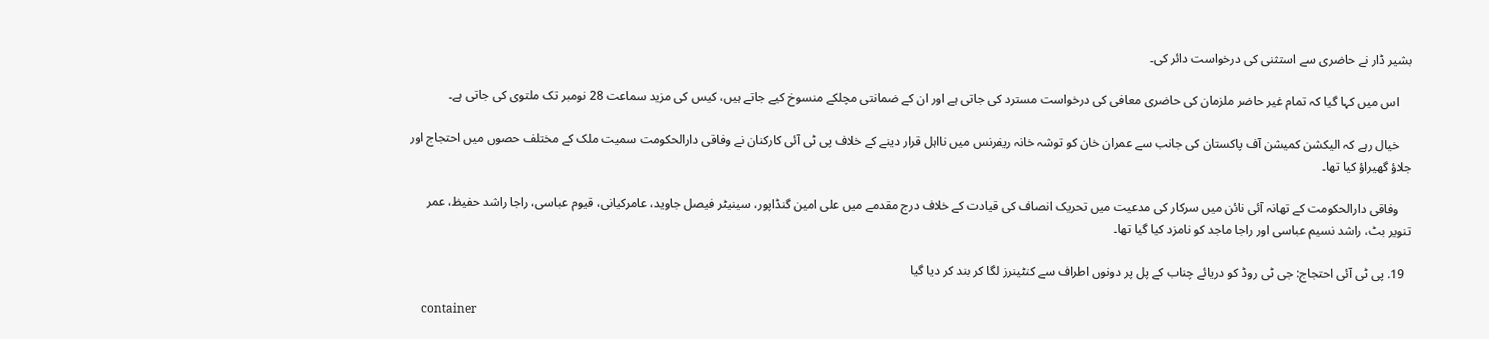بشیر ڈار نے حاضری سے استثنی کی درخواست دائر کی۔

    اس میں کہا گیا کہ تمام غیر حاضر ملزمان کی حاضری معافی کی درخواست مسترد کی جاتی ہے اور ان کے ضمانتی مچلکے منسوخ کیے جاتے ہیں، کیس کی مزید سماعت 28 نومبر تک ملتوی کی جاتی ہے۔

    خیال رہے کہ الیکشن کمیشن آف پاکستان کی جانب سے عمران خان کو توشہ خانہ ریفرنس میں نااہل قرار دینے کے خلاف پی ٹی آئی کارکنان نے وفاقی دارالحکومت سمیت ملک کے مختلف حصوں میں احتجاج اور جلاؤ گھیراؤ کیا تھا۔

    وفاقی دارالحکومت کے تھانہ آئی نائن میں سرکار کی مدعیت میں تحریک انصاف کی قیادت کے خلاف درج مقدمے میں علی امین گنڈاپور، سینیٹر فیصل جاوید، عامرکیانی، قیوم عباسی، راجا راشد حفیظ، عمر تنویر بٹ، راشد نسیم عباسی اور راجا ماجد کو نامزد کیا گیا تھا۔

  19. پی ٹی آئی احتجاج: جی ٹی روڈ کو دریائے چناب کے پل پر دونوں اطراف سے کنٹینرز لگا کر بند کر دیا گیا

    container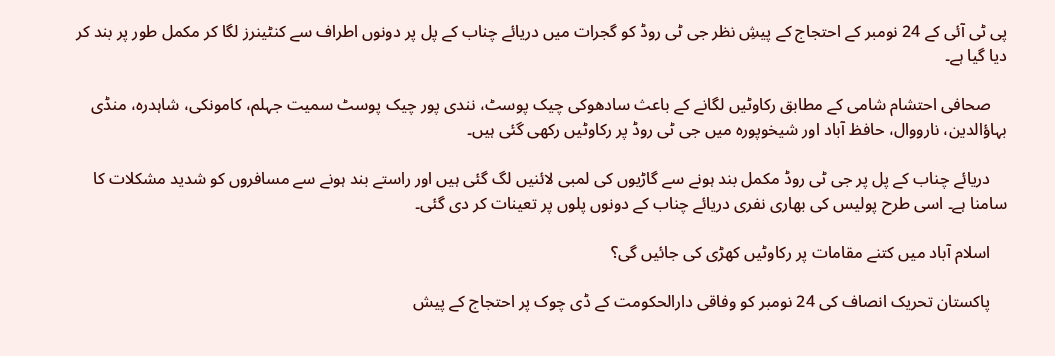پی ٹی آئی کے 24 نومبر کے احتجاج کے پیشِ نظر جی ٹی روڈ کو گجرات میں دریائے چناب کے پل پر دونوں اطراف سے کنٹینرز لگا کر مکمل طور پر بند کر دیا گیا ہے۔

    صحافی احتشام شامی کے مطابق رکاوٹیں لگانے کے باعث سادھوکی چیک پوسٹ، نندی پور چیک پوسٹ سمیت جہلم، کامونکی، شاہدرہ، منڈی بہاؤالدین، نارووال، حافظ آباد اور شیخوپورہ میں جی ٹی روڈ پر رکاوٹیں رکھی گئی ہیں۔

    دریائے چناب کے پل پر جی ٹی روڈ مکمل بند ہونے سے گاڑیوں کی لمبی لائنیں لگ گئی ہیں اور راستے بند ہونے سے مسافروں کو شدید مشکلات کا سامنا ہے۔ اسی طرح پولیس کی بھاری نفری دریائے چناب کے دونوں پلوں پر تعینات کر دی گئی۔

    اسلام آباد میں کتنے مقامات پر رکاوٹیں کھڑی کی جائیں گی؟

    پاکستان تحریک انصاف کی 24 نومبر کو وفاقی دارالحکومت کے ڈی چوک پر احتجاج کے پیش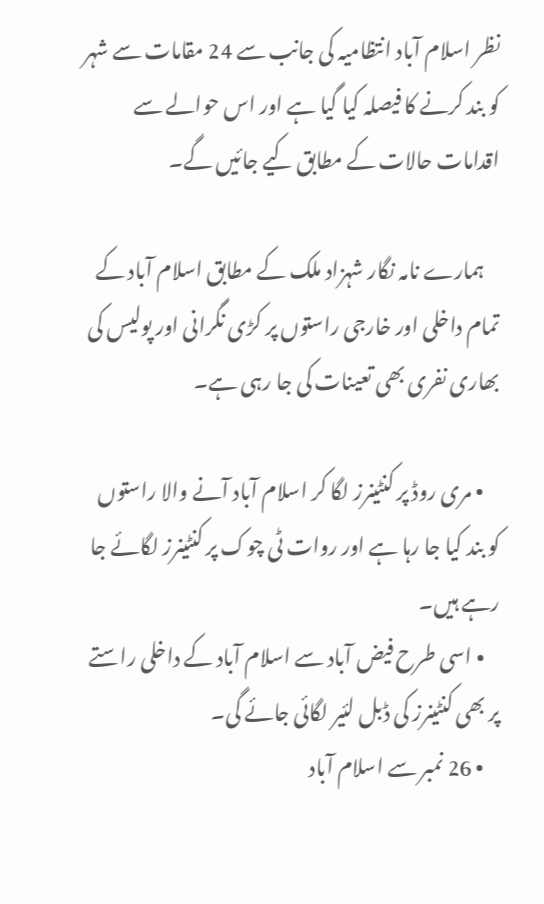نظر اسلام آباد انتظامیہ کی جانب سے 24 مقامات سے شہر کو بند کرنے کا فیصلہ کیا گیا ہے اور اس حوالے سے اقدامات حالات کے مطابق کیے جائیں گے۔

    ہمارے نامہ نگار شہزاد ملک کے مطابق اسلام آباد کے تمام داخلی اور خارجی راستوں پر کڑی نگرانی اور پولیس کی بھاری نفری بھی تعینات کی جا رہی ہے۔

    • مری روڈ پر کنٹینرز لگا کر اسلام آباد آنے والا راستوں کو بند کیا جا رہا ہے اور روات ٹی چوک پر کنٹینرز لگائے جا رہے ہیں۔
    • اسی طرح فیض آباد سے اسلام آباد کے داخلی راستے پر بھی کنٹینرز کی ڈبل لئیر لگائی جائے گی۔
    • 26 نمبر سے اسلام آباد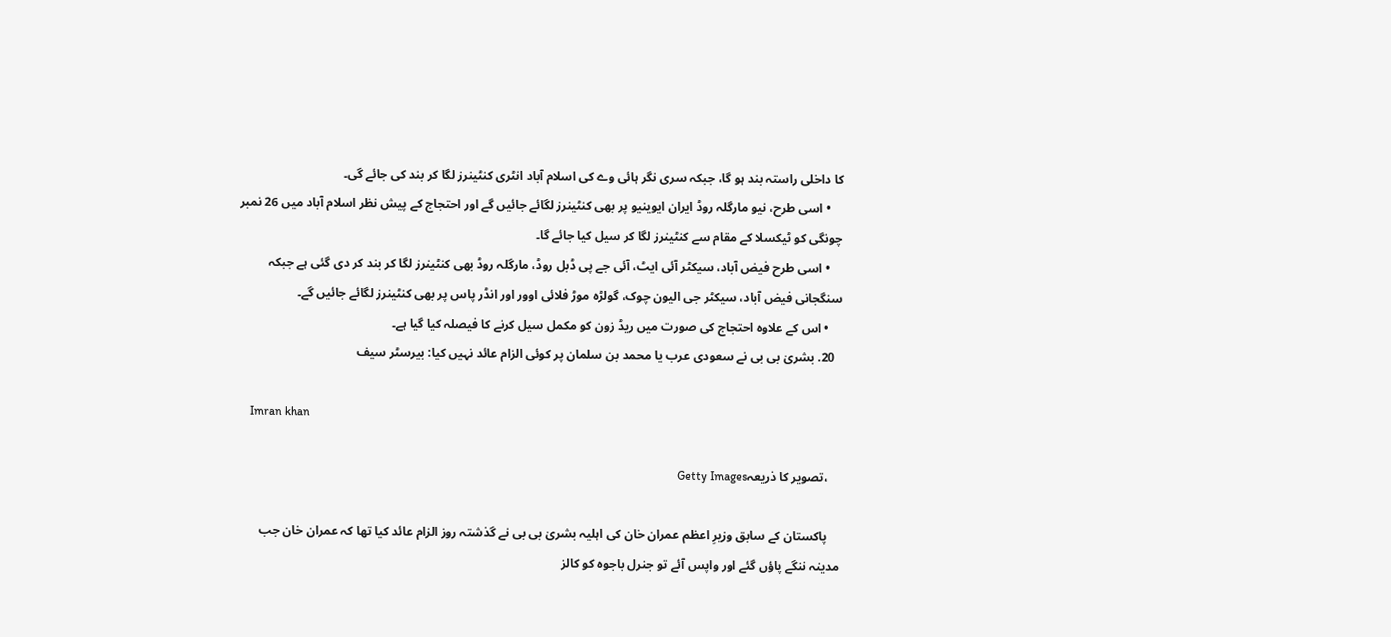کا داخلی راستہ بند ہو گا، جبکہ سری نگر ہائی وے کی اسلام آباد انٹری کنٹینرز لگا کر بند کی جائے گی۔
    • اسی طرح، نیو مارگلہ روڈ ایران ایوینیو پر بھی کنٹینرز لگائے جائیں گے اور احتجاج کے پیش نظر اسلام آباد میں 26 نمبر چونگی کو ٹیکسلا کے مقام سے کنٹینرز لگا کر سیل کیا جائے گا۔
    • اسی طرح فیض آباد، سیکٹر آئی ایٹ، آئی جے پی ڈبل روڈ، مارگلہ روڈ بھی کنٹینرز لگا کر بند کر دی گئی ہے جبکہ سنگجانی فیض آباد، سیکٹر جی الیون چوک، گولڑہ موڑ فلائی اوور اور انڈر پاس پر بھی کنٹینرز لگائے جائیں گے۔
    • اس کے علاوہ احتجاج کی صورت میں ریڈ زون کو مکمل سیل کرنے کا فیصلہ کیا گیا ہے۔
  20. بشریٰ بی بی نے سعودی عرب یا محمد بن سلمان پر کوئی الزام عائد نہیں کیا: بیرسٹر سیف

    Imran khan

    ،تصویر کا ذریعہGetty Images

    پاکستان کے سابق وزیرِ اعظم عمران خان کی اہلیہ بشریٰ بی بی نے گذشتہ روز الزام عائد کیا تھا کہ عمران خان جب مدینہ ننگے پاؤں گئے اور واپس آئے تو جنرل باجوہ کو کالز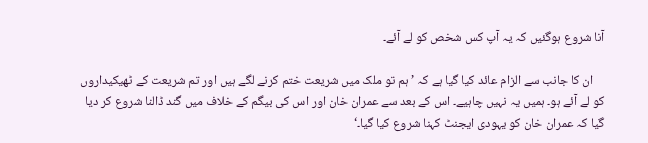آنا شروع ہوگئیں کہ یہ آپ کس شخص کو لے آئے۔

    ان کا جانب سے الزام عائد کیا گیا ہے کہ ’ہم تو ملک میں شریعت ختم کرنے لگے ہیں اور تم شریعت کے ٹھیکیداروں کو لے آئے ہو۔ ہمیں یہ نہیں چاہیے۔ اس کے بعد سے عمران خان اور اس کی بیگم کے خلاف میں گند ڈالنا شروع کر دیا گیا کہ عمران خان کو یہودی ایجنٹ کہنا شروع کیا گیا۔‘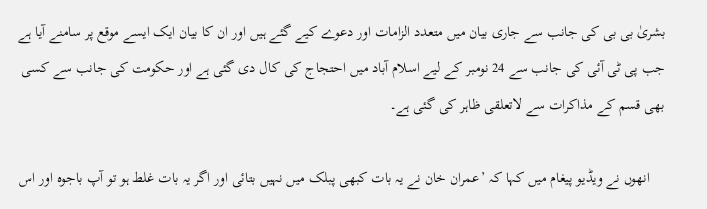بشریٰ بی بی کی جانب سے جاری بیان میں متعدد الزامات اور دعوے کیے گئے ہیں اور ان کا بیان ایک ایسے موقع پر سامنے آیا ہے جب پی ٹی آئی کی جانب سے 24 نومبر کے لیے اسلام آباد میں احتجاج کی کال دی گئی ہے اور حکومت کی جانب سے کسی بھی قسم کے مذاکرات سے لاتعلقی ظاہر کی گئی ہے۔

    انھوں نے ویڈیو پیغام میں کہا کہ ’عمران خان نے یہ بات کبھی پبلک میں نہیں بتائی اور اگر یہ بات غلط ہو تو آپ باجوہ اور اس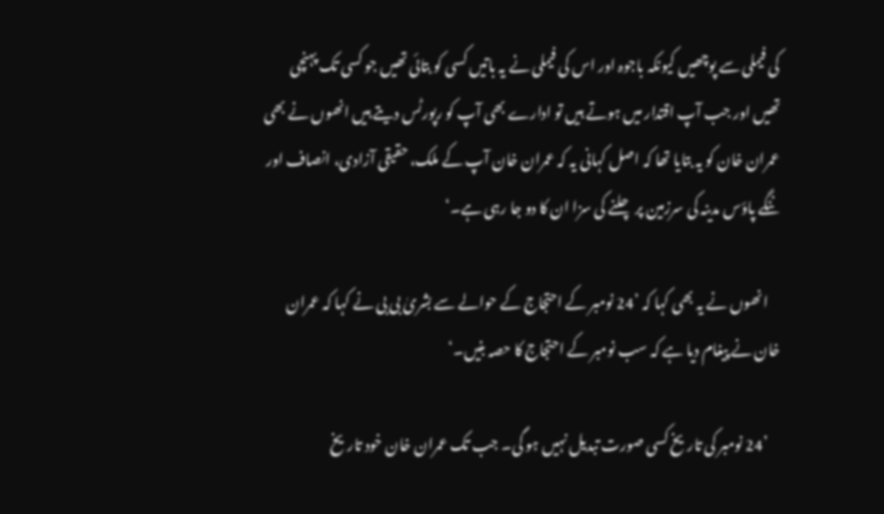کی فیملی سے پوچھیں کیونکہ باجوہ اور اس کی فیملی نے یہ باتیں کسی کو بتائی تھیں جو کسی تک پہنچی تھیں اور جب آپ اقتدار میں ہوتے ہیں تو ادارے بھی آپ کو رپورٹس دیتے ہیں انھوں نے بھی عمران خان کو یہ بتایا تھا کہ اصل کہانی یہ کہ عمران خان آپ کے ملک، حقیقی آزادی، انصاف اور ننگے پاؤس مدینہ کی سرزمین پر چلنے کی سزا ان کا دو جا رہی ہے۔‘

    انھوں نے یہ بھی کہا کہ ’24 نومبر کے احتجاج کے حوالے سے بشریٰ بی بی نے کہا کہ عمران خان نے پیغام دیا ہے کہ سب نومبر کے احتجاج کا حصہ بنیں۔‘

    ’24 نومبر کی تاریخ کسی صورت تبدیل نہیں ہو گی۔ جب تک عمران خان خود تاریخ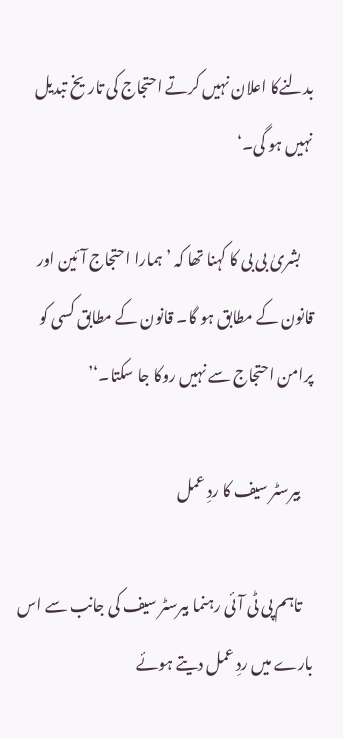بدلنےکا اعلان نہیں کرتے احتجاج کی تاریخ تبدیل نہیں ہو گی۔‘

    بشریٰ بی بی کا کہنا تھا کہ ’ہمارا احتجاج آئین اور قانون کے مطابق ہو گا۔ قانون کے مطابق کسی کو پرامن احتجاج سے نہیں روکا جا سکتا۔‘’

    بیرسٹر سیف کا ردِ عمل

    تاہم پی ٹی آئی رہنما بیرسٹر سیف کی جانب سے اس بارے میں ردِ عمل دیتے ہوئے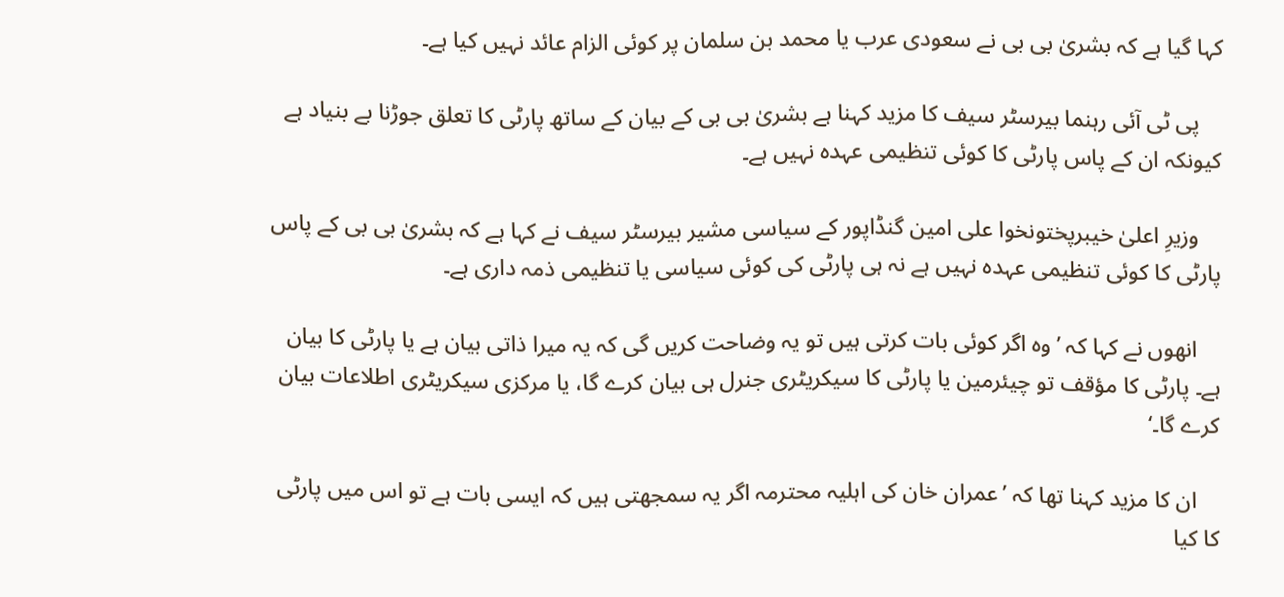کہا گیا ہے کہ بشریٰ بی بی نے سعودی عرب یا محمد بن سلمان پر کوئی الزام عائد نہیں کیا ہے۔

    پی ٹی آئی رہنما بیرسٹر سیف کا مزید کہنا ہے بشریٰ بی بی کے بیان کے ساتھ پارٹی کا تعلق جوڑنا بے بنیاد ہے کیونکہ ان کے پاس پارٹی کا کوئی تنظیمی عہدہ نہیں ہے۔

    وزیرِ اعلیٰ خیبرپختونخوا علی امین گنڈاپور کے سیاسی مشیر بیرسٹر سیف نے کہا ہے کہ بشریٰ بی بی کے پاس پارٹی کا کوئی تنظیمی عہدہ نہیں ہے نہ ہی پارٹی کی کوئی سیاسی یا تنظیمی ذمہ داری ہے۔

    انھوں نے کہا کہ ’وہ اگر کوئی بات کرتی ہیں تو یہ وضاحت کریں گی کہ یہ میرا ذاتی بیان ہے یا پارٹی کا بیان ہے۔ پارٹی کا مؤقف تو چیئرمین یا پارٹی کا سیکریٹری جنرل ہی بیان کرے گا، یا مرکزی سیکریٹری اطلاعات بیان کرے گا۔‘

    ان کا مزید کہنا تھا کہ ’عمران خان کی اہلیہ محترمہ اگر یہ سمجھتی ہیں کہ ایسی بات ہے تو اس میں پارٹی کا کیا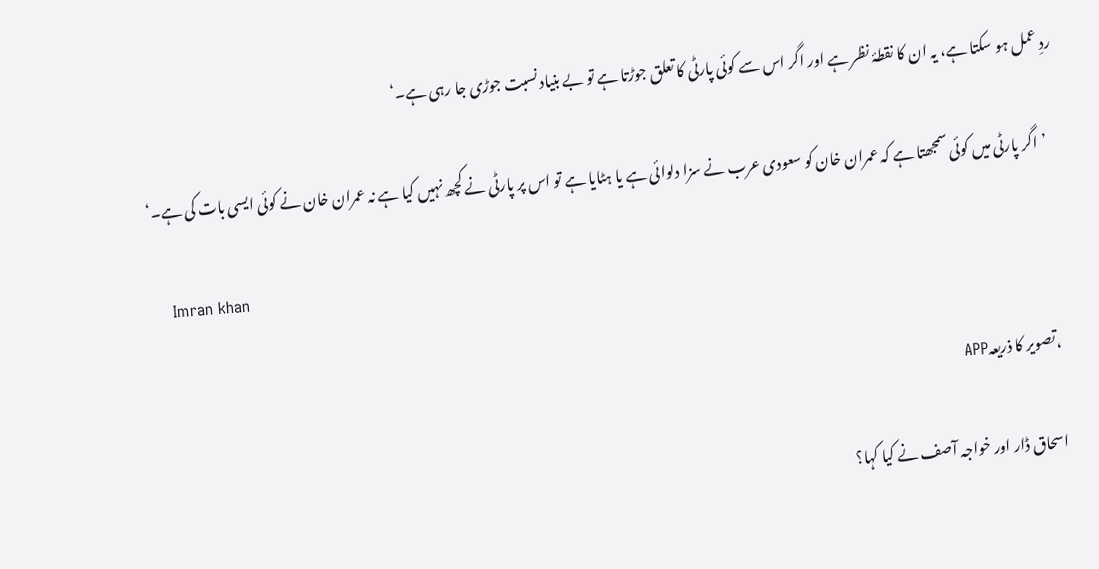ردِ عمل ہو سکتا ہے، یہ ان کا نقطۂ نظر ہے اور اگر اس سے کوئی پارٹی کا تعلق جوڑتا ہے تو بے بنیاد نسبت جوڑی جا رہی ہے۔‘

    ’اگر پارٹی میں کوئی سمجھتا ہے کہ عمران خان کو سعودی عرب نے سزا دلوائی ہے یا ہٹایا ہے تو اس پر پارٹی نے کچھ نہیں کیا ہے نہ عمران خان نے کوئی ایسی بات کی ہے۔‘

    Imran khan

    ،تصویر کا ذریعہAPP

    اسحاق ڈار اور خواجہ آصف نے کیا کہا؟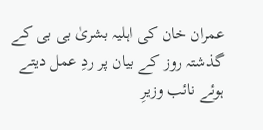عمران خان کی اہلیہ بشریٰ بی بی کے گذشتہ روز کے بیان پر ردِ عمل دیتے ہوئے نائب وزیرِ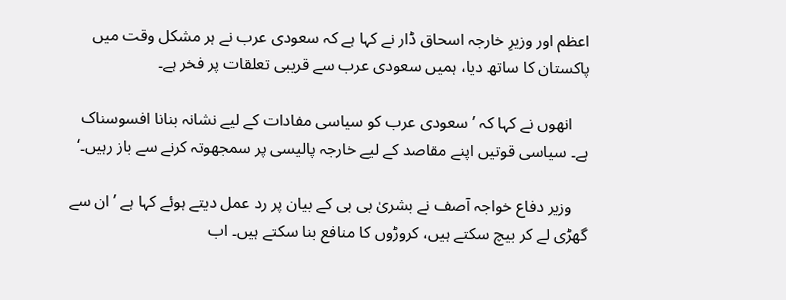اعظم اور وزیرِ خارجہ اسحاق ڈار نے کہا ہے کہ سعودی عرب نے ہر مشکل وقت میں پاکستان کا ساتھ دیا، ہمیں سعودی عرب سے قریبی تعلقات پر فخر ہے۔

    انھوں نے کہا کہ ’سعودی عرب کو سیاسی مفادات کے لیے نشانہ بنانا افسوسناک ہے۔ سیاسی قوتیں اپنے مقاصد کے لیے خارجہ پالیسی پر سمجھوتہ کرنے سے باز رہیں۔‘

    وزیر دفاع خواجہ آصف نے بشریٰ بی بی کے بیان پر رد عمل دیتے ہوئے کہا ہے ’ان سے گھڑی لے کر بیچ سکتے ہیں، کروڑوں کا منافع بنا سکتے ہیں۔ اب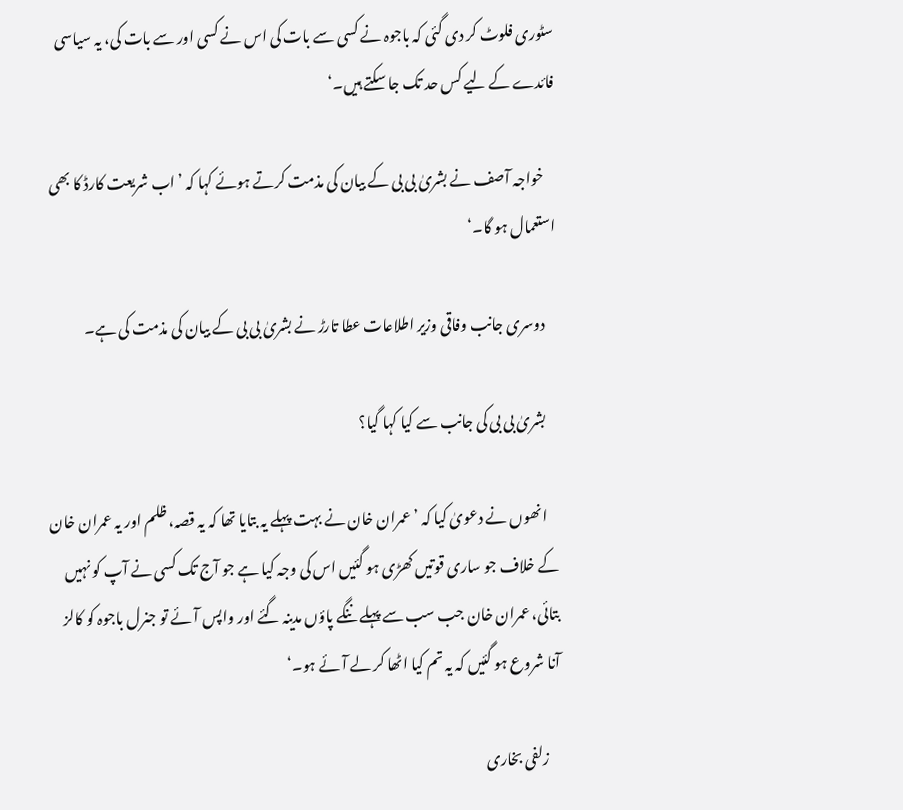سٹوری فلوٹ کر دی گئی کہ باجوہ نے کسی سے بات کی اس نے کسی اور سے بات کی، یہ سیاسی فائدے کے لیے کس حد تک جا سکتے ہیں۔‘

    خواجہ آصف نے بشریٰ بی بی کے بیان کی مذمت کرتے ہوئے کہا کہ ’اب شریعت کارڈ کا بھی استعمال ہو گا۔‘

    دوسری جانب وفاقی وزیر اطلاعات عطا تارڑ نے بشریٰ بی بی کے بیان کی مذمت کی ہے۔

    بشریٰ بی بی کی جانب سے کیا کہا گیا؟

    انھوں نے دعویٰ کیا کہ ’عمران خان نے بہت پہلے یہ بتایا تھا کہ یہ قصہ، ظلم اور یہ عمران خان کے خلاف جو ساری قوتیں کھڑی ہو گئیں اس کی وجہ کیا ہے جو آج تک کسی نے آپ کو نہیں بتائی، عمران خان جب سب سے پہلے ننگے پاؤں مدینہ گئے اور واپس آئے تو جنرل باجوہ کو کالز آنا شروع ہو گئیں کہ یہ تم کیا اٹھا کر لے آئے ہو۔‘

    زلفی بخاری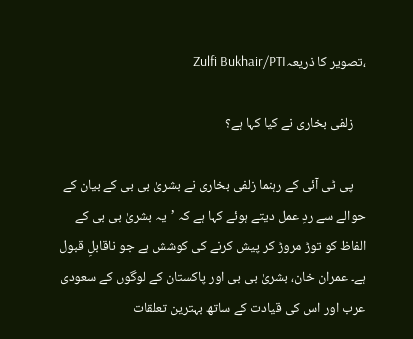،تصویر کا ذریعہZulfi Bukhair/PTI

    زلفی بخاری نے کیا کہا ہے؟

    پی ٹی آئی کے رہنما زلفی بخاری نے بشریٰ بی بی کے بیان کے حوالے سے ردِ عمل دیتے ہوئے کہا ہے کہ ’یہ بشریٰ بی بی کے الفاظ کو توڑ مروڑ کر پیش کرنے کی کوشش ہے جو ناقابلِ قبول ہے۔ عمران خان، بشریٰ بی بی اور پاکستان کے لوگوں کے سعودی عرب اور اس کی قیادت کے ساتھ بہترین تعلقات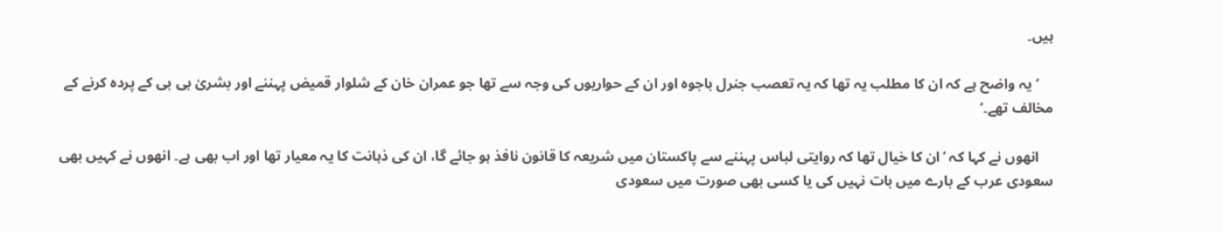ہیں۔

    ’یہ واضح ہے کہ ان کا مطلب یہ تھا کہ یہ تعصب جنرل باجوہ اور ان کے حواریوں کی وجہ سے تھا جو عمران خان کے شلوار قمیض پہننے اور بشریٰ بی بی کے پردہ کرنے کے مخالف تھے۔‘

    انھوں نے کہا کہ ’ان کا خیال تھا کہ روایتی لباس پہننے سے پاکستان میں شریعہ کا قانون نافذ ہو جائے گا، ان کی ذہانت کا یہ معیار تھا اور اب بھی ہے۔ انھوں نے کہیں بھی سعودی عرب کے بارے میں بات نہیں کی یا کسی بھی صورت میں سعودی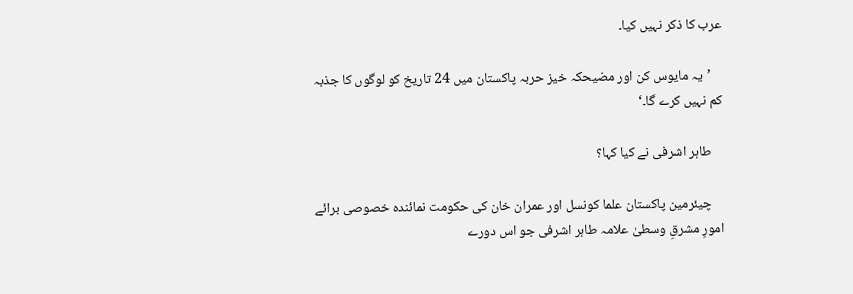عرب کا ذکر نہیں کیا۔

    ’یہ مایوس کن اور مضیحکہ خیز حربہ پاکستان میں 24 تاریخ کو لوگوں کا جذبہ کم نہیں کرے گا۔‘

    طاہر اشرفی نے کیا کہا؟

    چیئرمین پاکستان علما کونسل اور عمران خان کی حکومت نمائندہ خصوصی برائے امورِ مشرقِ وسطیٰ علامہ طاہر اشرفی جو اس دورے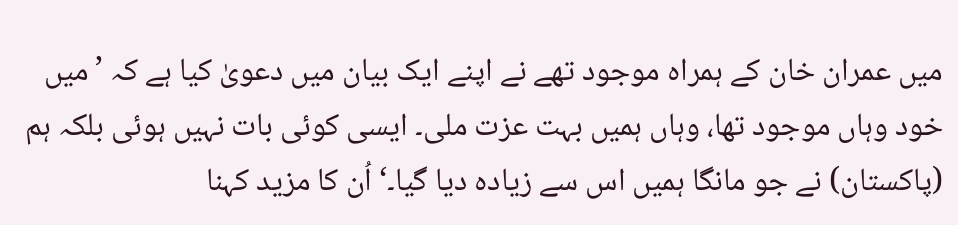میں عمران خان کے ہمراہ موجود تھے نے اپنے ایک بیان میں دعویٰ کیا ہے کہ ’میں خود وہاں موجود تھا، وہاں ہمیں بہت عزت ملی۔ ایسی کوئی بات نہیں ہوئی بلکہ ہم (پاکستان) نے جو مانگا ہمیں اس سے زیادہ دیا گیا۔‘ اُن کا مزید کہنا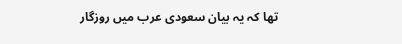تھا کہ یہ بیان سعودی عرب میں روزگار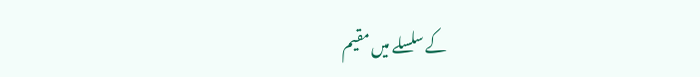کے سلسلے میں مقیم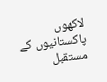لاکھوں پاکستانیوں کے مستقبل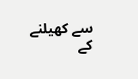سے کھیلنے کے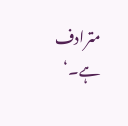مترادف ہے۔‘